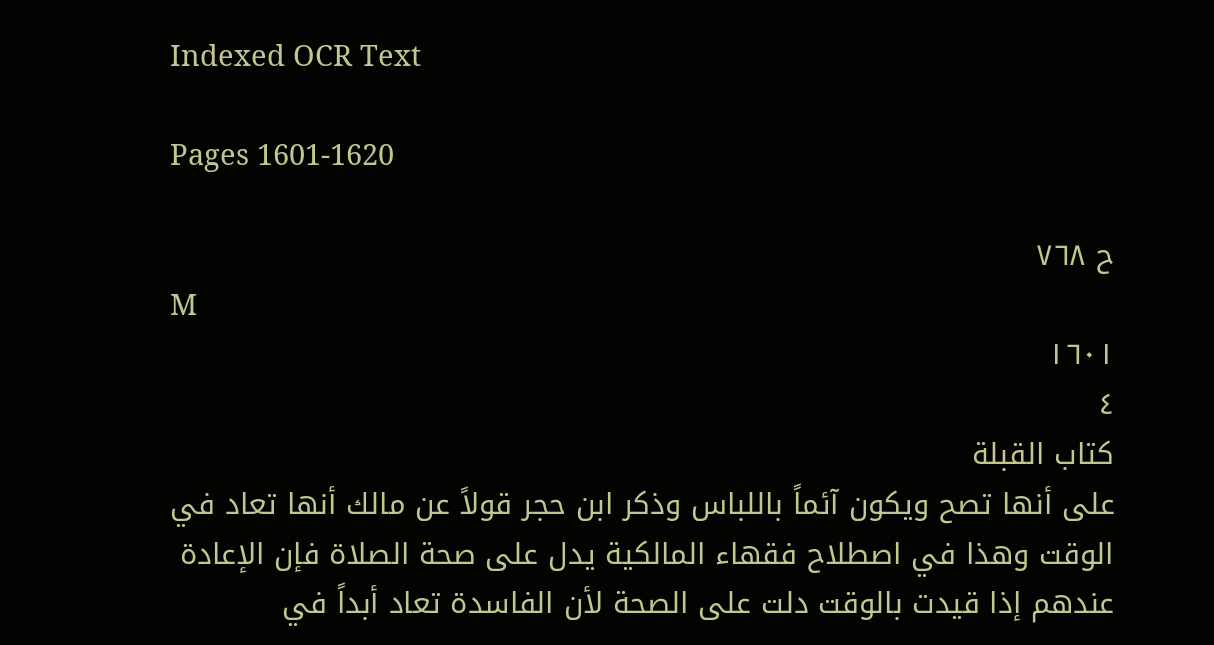Indexed OCR Text

Pages 1601-1620

ح ٧٦٨
M
١٦٠١
٤
كتاب القبلة
على أنها تصح ويكون آئماً باللباس وذكر ابن حجر قولاً عن مالك أنها تعاد في
الوقت وهذا في اصطلاح فقهاء المالكية يدل على صحة الصلاة فإن الإعادة
عندهم إذا قيدت بالوقت دلت على الصحة لأن الفاسدة تعاد أبداً في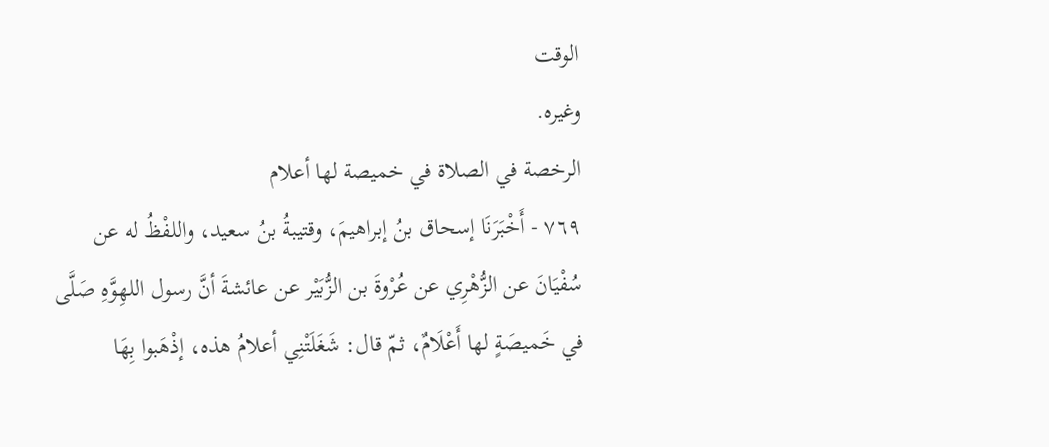الوقت
وغيره.
الرخصة في الصلاة في خميصة لها أعلام
٧٦٩ - أَخْبَرَنَا إسحاق بنُ إبراهيمَ، وقتيبةُ بنُ سعيد، واللفْظُ له عن
سُفْيَانَ عن الزُّهْرِي عن عُرْوةَ بن الزُّبَيْر عن عائشةَ أنَّ رسول اللهِوَّهِ صَلَّى
في خَميصَةٍ لها أَعْلَامٌ، ثمّ قال: شَغَلَتْنِي أعلامُ هذه، إذْهَبوا بِهَا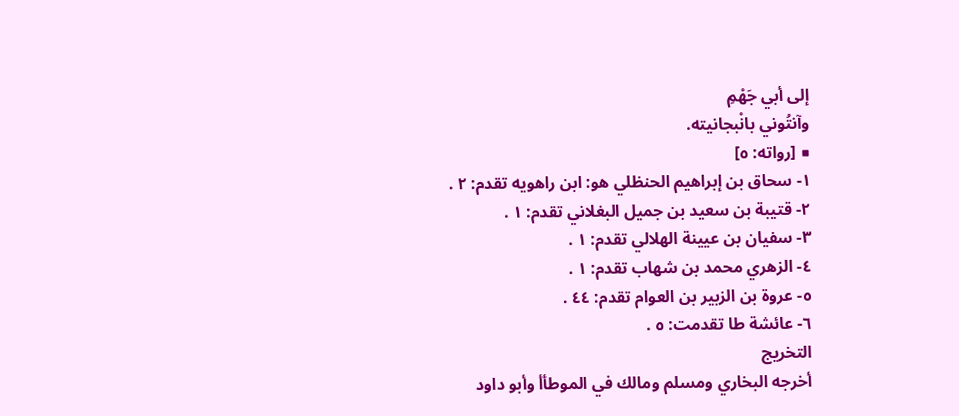إلى أبي جَهْمِ
وآنتُوني بانْبجانيته.
■ [رواته: ٥]
١- سحاق بن إبراهيم الحنظلي هو: ابن راهويه تقدم: ٢ .
٢- قتيبة بن سعيد بن جميل البغلاني تقدم: ١ .
٣- سفيان بن عيينة الهلالي تقدم: ١ .
٤- الزهري محمد بن شهاب تقدم: ١ .
٥- عروة بن الزبير بن العوام تقدم: ٤٤ .
٦- عائشة طا تقدمت: ٥ .
التخريج
أخرجه البخاري ومسلم ومالك في الموطأأ وأبو داود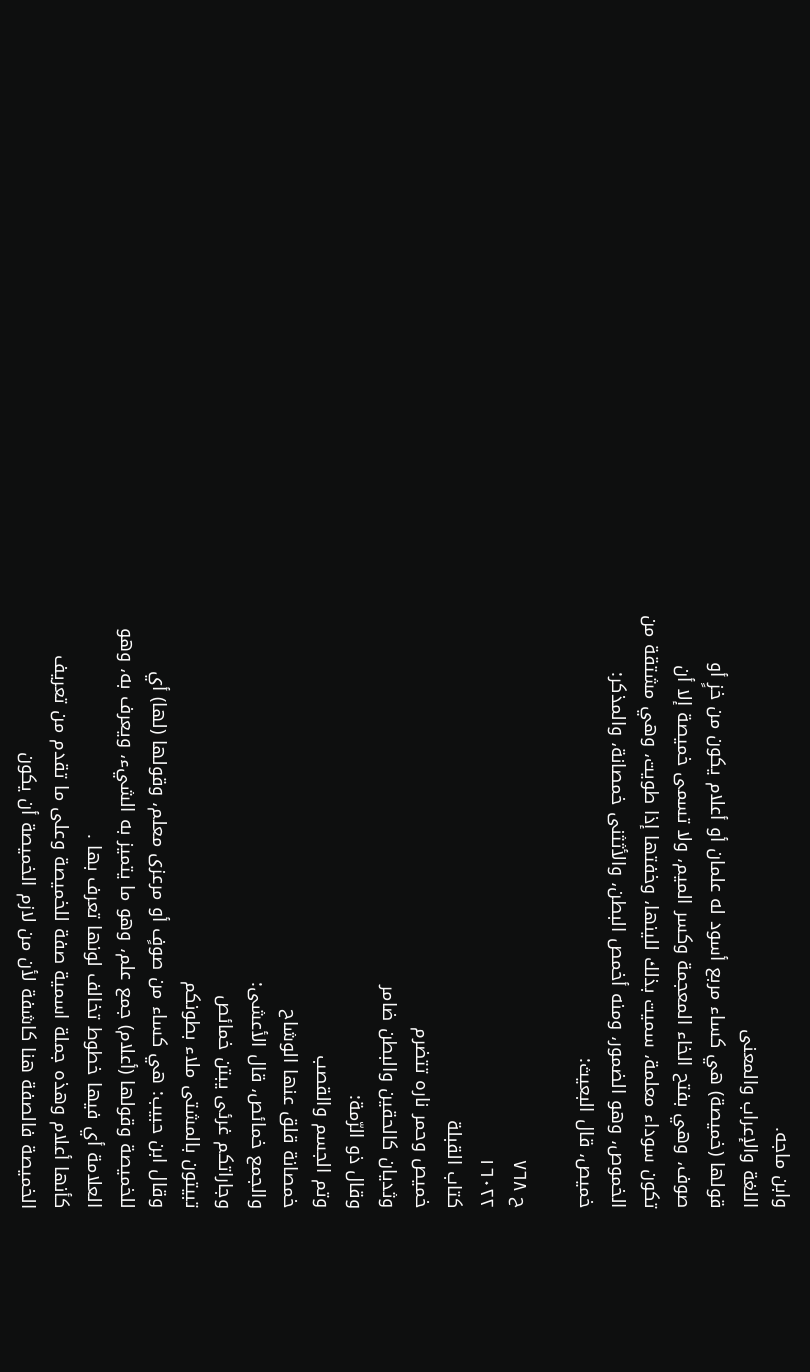وابن ماجه.
اللغة والإعراب والمعنى
قولها (خميصة) هي كساء مربع أسود له علمان أو أعلام يكون من خزٍ أو
صوف، وهي بفتح الخاء المعجمة وكسر الميم، ولا تسمى خميصة إلا أن
تكون سوداء معلمة، سميت بذلك للينها، وخفتها إذا طويت، وهي مشتقة من
الخموص، وهو الضمور، ومنه أخمص البطن، والأثثنى خمصانة، والمذكر:
خميص، قال البعيث:

ح ٧٦٨
١٦٠٢٢
كتاب القبلة
خميص وحمر ناره تتضرم
وثديان كالحقين والبطن ضامر
وقال ذو الرّمة:
وتم الجسم والقصب
خمصانة قلق عنها الوشاح
والجمع خمائص، قال الأعشى:
وجاراتكم غرئى يبتن خمائص
تبيتون بالمشتى ملاء بطونكم
وقال ابن حبيب: هي كساء من صوفٍ أو مرعزى معلم، وقولها (لها) أي
للخميصة وقولها (أعلام) جمع علم، وهو ما يتميز به الشيء، ويعرف به، وهو
العلامة أي فيها خطوط تخالف لونها تعرف بها .
كأنها أعلام وهذه جملة اسمية صفة للخميصة وعلى ما تقدم من تعريف
الخميصة فالصفة هنا كاشفة لأن من لازم الخميصة أن يكون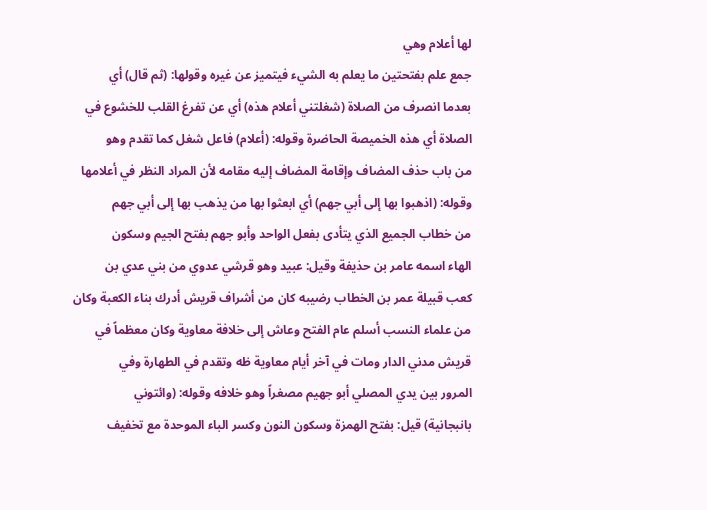لها أعلام وهي
جمع علم بفتحتين ما يعلم به الشيء فيتميز عن غيره وقولها: (ثم قال) أي
بعدما انصرف من الصلاة (شغلتني أعلام هذه) أي عن تفرغ القلب للخشوع في
الصلاة أي هذه الخميصة الحاضرة وقوله: (أعلام) فاعل شغل كما تقدم وهو
من باب حذف المضاف وإقامة المضاف إليه مقامه لأن المراد النظر في أعلامها
وقوله: (اذهبوا بها إلى أبي جهم) أي ابعثوا بها من يذهب بها إلى أبي جهم
من خطاب الجميع الذي يتأدى بفعل الواحد وأبو جهم بفتح الجيم وسكون
الهاء اسمه عامر بن حذيفة وقيل: عبيد وهو قرشي عدوي من بني عدي بن
كعب قبيلة عمر بن الخطاب رضيبه كان من أشراف قريش أدرك بناء الكعبة وكان
من علماء النسب أسلم عام الفتح وعاش إلى خلافة معاوية وكان معظماً في
قريش مدني الدار ومات في آخر أيام معاوية ظه وتقدم في الطهارة وفي
المرور بين يدي المصلي أبو جهيم مصغراً وهو خلافه وقوله: (وائتوني
بانبجانية) قيل: بفتح الهمزة وسكون النون وكسر الباء الموحدة مع تخفيف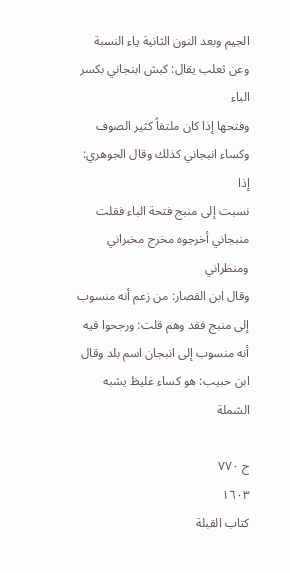الجيم وبعد النون الثانية ياء النسبة وعن ثعلب يقال: كبش ابنجاني بكسر الباء
وفتحها إذا كان ملتفاً كثير الصوف وكساء انبجاني كذلك وقال الجوهري: إذا
نسبت إلى منبج فتحة الباء فقلت منبجاني أخرجوه مخرج مخبراني ومنظراني
وقال ابن القصار: من زعم أنه منسوب إلى منبج فقد وهم قلت: ورجحوا فيه
أنه منسوب إلى انبجان اسم بلد وقال ابن حبيب: هو كساء غليظ يشبه الشملة

ح ٧٧٠
١٦٠٣
كتاب القبلة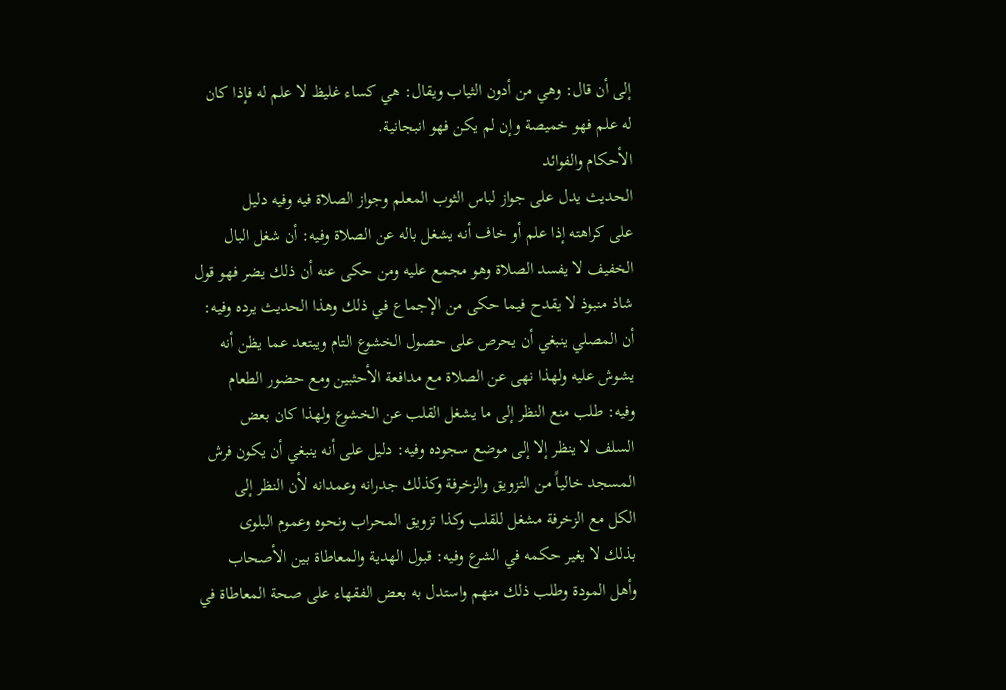إلى أن قال: وهي من أدون الثياب ويقال: هي كساء غليظ لا علم له فإذا كان
له علم فهو خميصة وإن لم يكن فهو انبجانية.
الأحكام والفوائد
الحديث يدل على جواز لباس الثوب المعلم وجواز الصلاة فيه وفيه دليل
على كراهته إذا علم أو خاف أنه يشغل باله عن الصلاة وفيه: أن شغل البال
الخفيف لا يفسد الصلاة وهو مجمع عليه ومن حكى عنه أن ذلك يضر فهو قول
شاذ منبوذ لا يقدح فيما حكى من الإجماع في ذلك وهذا الحديث يرده وفيه:
أن المصلي ينبغي أن يحرص على حصول الخشوع التام ويبتعد عما يظن أنه
يشوش عليه ولهذا نهى عن الصلاة مع مدافعة الأحثبين ومع حضور الطعام
وفيه: طلب منع النظر إلى ما يشغل القلب عن الخشوع ولهذا كان بعض
السلف لا ينظر إلا إلى موضع سجوده وفيه: دليل على أنه ينبغي أن يكون فرش
المسجد خالياً من التزويق والزخرفة وكذلك جدرانه وعمدانه لأن النظر إلى
الكل مع الزخرفة مشغل للقلب وكذا تزويق المحراب ونحوه وعموم البلوى
بذلك لا يغير حكمه في الشرع وفيه: قبول الهدية والمعاطاة بين الأصحاب
وأهل المودة وطلب ذلك منهم واستدل به بعض الفقهاء على صحة المعاطاة في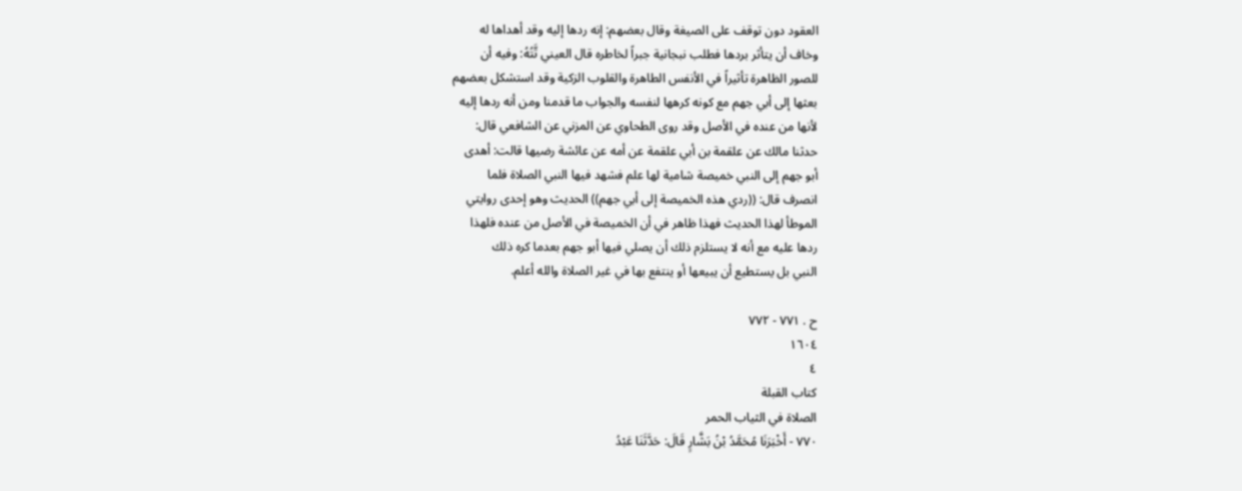العقود دون توقف على الصيغة وقال بعضهم: إنه ردها إليه وقد أهداها له
وخاف أن يتأثر بردها فطلب نبجانية جبراً لخاطره قال العيني تَّتُهُ: وفيه أن
للصور الظاهرة تأثيراً في الأنفس الطاهرة والقلوب الزكية وقد استشكل بعضهم
بعثها إلى أبي جهم مع كونه كرهها لنفسه والجواب ما قدمنا ومن أنه ردها إليه
لأنها من عنده في الأصل وقد روى الطحاوي عن المزني عن الشافعي قال:
حدثنا مالك عن علقمة بن أبي علقمة عن أمه عن عائشة رضيها قالت: أهدى
أبو جهم إلى النبي خميصة شامية لها علم فشهد فيها النبي الصلاة فلما
انصرف قال: ((ردي هذه الخميصة إلى أبي جهم)) الحديث وهو إحدى روايتي
الموطأ لهذا الحديث فهذا ظاهر في أن الخميصة في الأصل من عنده فلهذا
ردها عليه مع أنه لا يستلزم ذلك أن يصلي فيها أبو جهم بعدما كره ذلك
النبي بل يستطيع أن يبيعها أو ينتفع بها في غير الصلاة والله أعلم.

ح . ٧٧١ - ٧٧٢
١٦٠٤
٤
كتاب القبلة
الصلاة في الثياب الحمر
٧٧٠ - أَخْبَرَنَا مُحَمَّدُ بْنُ بَشَّارٍ قَالَ: حَدَّثَنَا عَبْدُ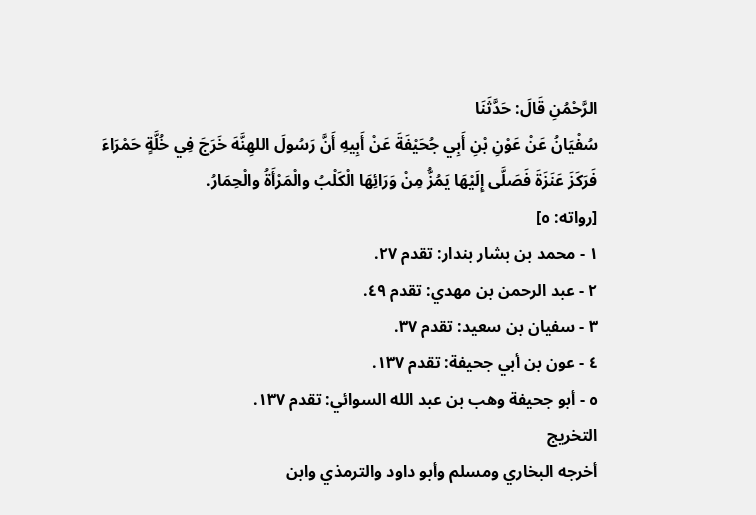الرَّحْمُنِ قَالَ: حَدَّثَنَا
سُفْيَانُ عَنْ عَوْنِ بْنِ أَبِي جُحَيْفَةَ عَنْ أَبِيهِ أَنَّ رَسُولَ اللهِنَّهَ خَرَجَ فِي خُلَّةٍ حَمْرَاءَ
فَرَكَزَ عَنَزَةَ فَصَلَّى إِلَيْهَا يَمُزُّ مِنْ وَرَائِهَا الْكَلْبُ والْمَرْأَةُ والْحِمَارُ.
[رواته: ٥]
١ - محمد بن بشار بندار: تقدم ٢٧.
٢ - عبد الرحمن بن مهدي: تقدم ٤٩.
٣ - سفيان بن سعيد: تقدم ٣٧.
٤ - عون بن أبي جحيفة: تقدم ١٣٧.
٥ - أبو جحيفة وهب بن عبد الله السوائي: تقدم ١٣٧.
التخريج
أخرجه البخاري ومسلم وأبو داود والترمذي وابن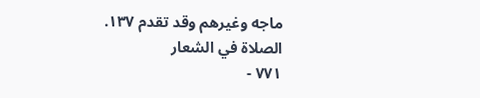ماجه وغيرهم وقد تقدم ١٣٧.
الصلاة في الشعار
٧٧١ -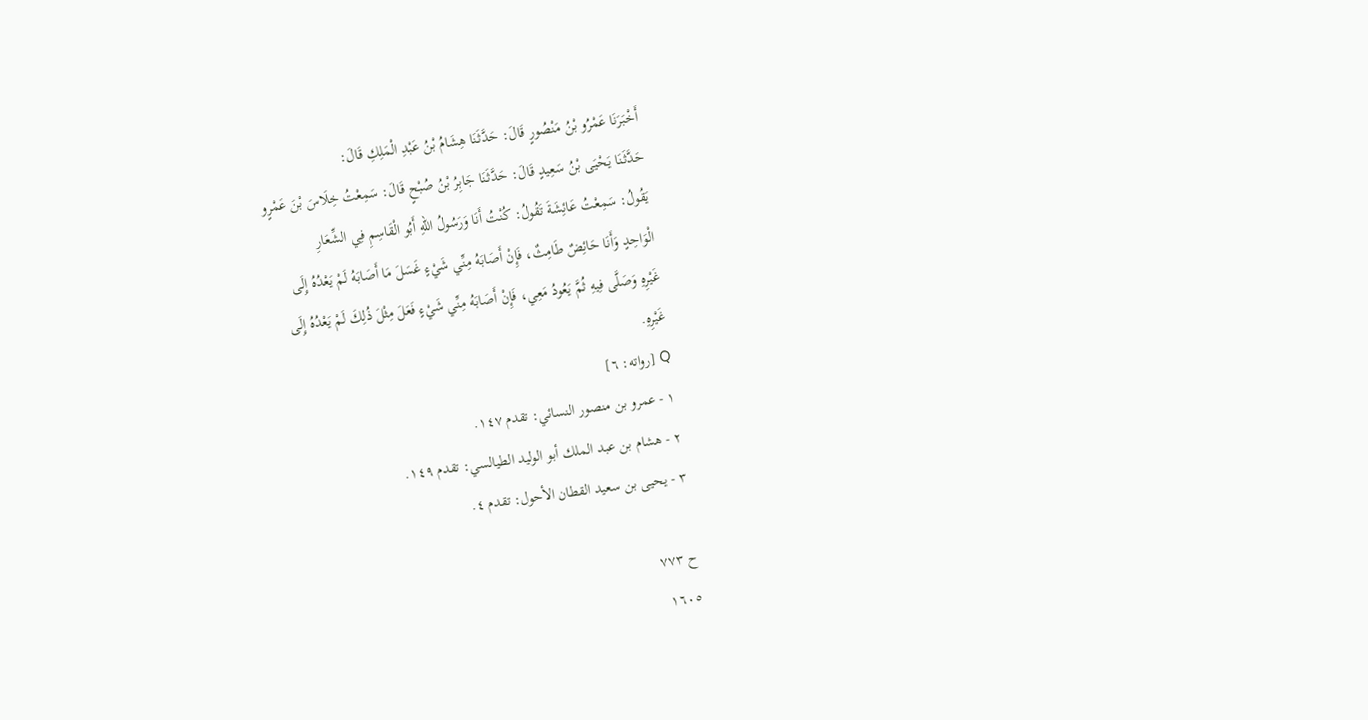أَخْبَرَنَا عَمْرُو بْنُ مَنْصُورٍ قَالَ: حَدَّثَنَا هِشَامُ بْنُ عَبْدِ الْمَلِكِ قَالَ:
حَدَّثَنَا يَحْيَى بْنُ سَعِيدٍ قَالَ: حَدَّثَنَا جَابِرُ بْنُ صُبْحٍ قَالَ: سَمِعْتُ خِلَاسَ بْنَ عَمْرٍو
يَقُولُ: سَمِعْتُ عَائِشَةَ تَقُولُ: كُنْتُ أَنَا وَرَسُولُ اللهِ أَبُو الْقَاسِمِ فِي الشِّعَارِ
الْوَاحِدٍ وَأَنَا حَائِضٌ طَامِثٌ، فَإِنْ أَصَابَهُ مِنِّي شَيْءٍ غَسَلَ مَا أَصَابَهُ لَمْ يَعْدُهُ إِلَى
غَيْرِهِ وَصَلَّى فِيهِ ثُمَّ يَعُودُ مَعِي، فَإِنْ أَصَابَهُ مِنِّي شَيْءٍ فَعَلَ مِثْلَ ذُلِكَ لَمْ يَعْدُهُ إِلَى
غَيْرِهِ.
Q [رواته: ٦]
١ - عمرو بن منصور النسائي: تقدم ١٤٧.
٢ - هشام بن عبد الملك أبو الوليد الطيالسي: تقدم ١٤٩.
٣ - يحيى بن سعيد القطان الأحول: تقدم ٤.

ح ٧٧٣
١٦٠٥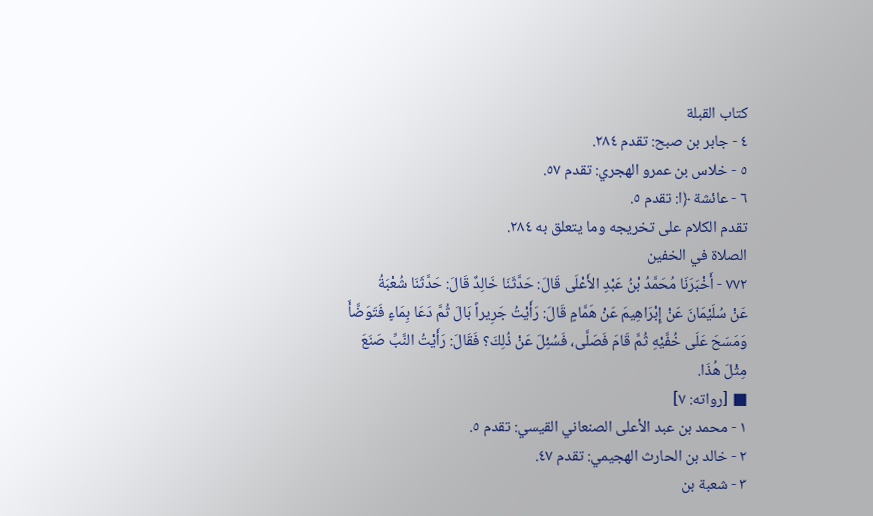كتاب القبلة
٤ - جابر بن صبح: تقدم ٢٨٤.
٥ - خلاس بن عمرو الهجري: تقدم ٥٧.
٦ - عائشة ﴿ا: تقدم ٥.
تقدم الكلام على تخريجه وما يتعلق به ٢٨٤.
الصلاة في الخفين
٧٧٢ - أَخْبَرَنَا مُحَمَّدُ بْنُ عَبْدِ الأَعْلَى قَالَ: حَدَّثَنَا خَالِدٌ قَالَ: حَدَّثَنَا شُعْبَةُ
عَنْ سُلَيْمَانَ عَنْ إِبْرَاهِيمَ عَنْ هَمَّامٍ قَالَ: رَأَيْتُ جَرِيراً بَالَ ثُمَّ دَعَا بِمَاءٍ فَتَوَضَّأَ
وَمَسَحَ عَلَى خُفَّيْهِ ثُمَّ قَامَ فَصَلَّى، فَسُئِلَ عَنْ ذُلِكَ؟ فَقَالَ: رَأَيْتُ النَّبِّ صَنَعَ
مِثْلَ هُذَا.
■ [رواته: ٧]
١ - محمد بن عبد الأعلى الصنعاني القيسي: تقدم ٥.
٢ - خالد بن الحارث الهجيمي: تقدم ٤٧.
٣ - شعبة بن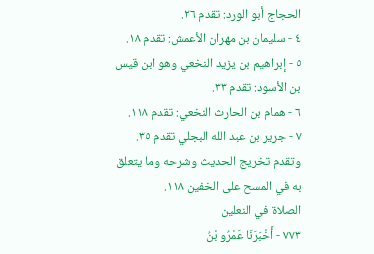الحجاج أبو الورد: تقدم ٢٦.
٤ - سليمان بن مهران الأعمش: تقدم ١٨.
٥ - إبراهيم بن يزيد النخعي وهو ابن قيس بن الأسود: تقدم ٣٣.
٦ - همام بن الحارث النخعي: تقدم ١١٨.
٧ - جرير بن عبد الله البجلي تقدم ٣٥.
وتقدم تخريج الحديث وشرحه وما يتعلق به في المسح على الخفين ١١٨.
الصلاة في النعلين
٧٧٣ - أَخْبَرَنَا عَمْرُو بْنُ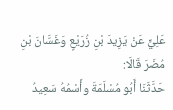عَلِيٍّ عَنْ يَزِيدَ بْنِ زُرَيْعٍ وَغَسَّانَ بْنِ مُضَرَ قَالَا:
حَدَّثَنَا أَبُو مُسْلَمَةَ وأَسْمُهُ سَعِيدُ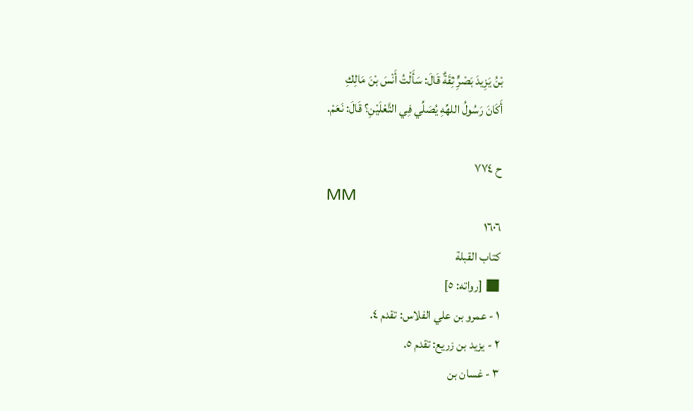بْنُ يَزِيدَ بَصْرٍِّ ثِقَةٌ قَالَ: سَأَلْتُ أَنْسَ بْنَ مَالِكِ
أَكَانَ رَسُولُ اللهِّهِ يُصَلِّي فِي التَّعْلَيْنِ؟ قَالَ: نَعَمْ.

ح ٧٧٤
MM
١٦٠٦
كتاب القبلة
■ [رواته: ٥]
١ - عمرو بن علي الفلاس: تقدم ٤.
٢ - يزيد بن زريع: تقدم ٥.
٣ - غسان بن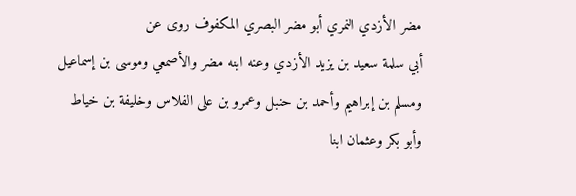مضر الأزدي النمري أبو مضر البصري المكفوف روى عن
أبي سلمة سعيد بن يزيد الأزدي وعنه ابنه مضر والأصمعي وموسى بن إسماعيل
ومسلم بن إبراهيم وأحمد بن حنبل وعمرو بن على الفلاس وخليفة بن خياط
وأبو بكر وعثمان ابنا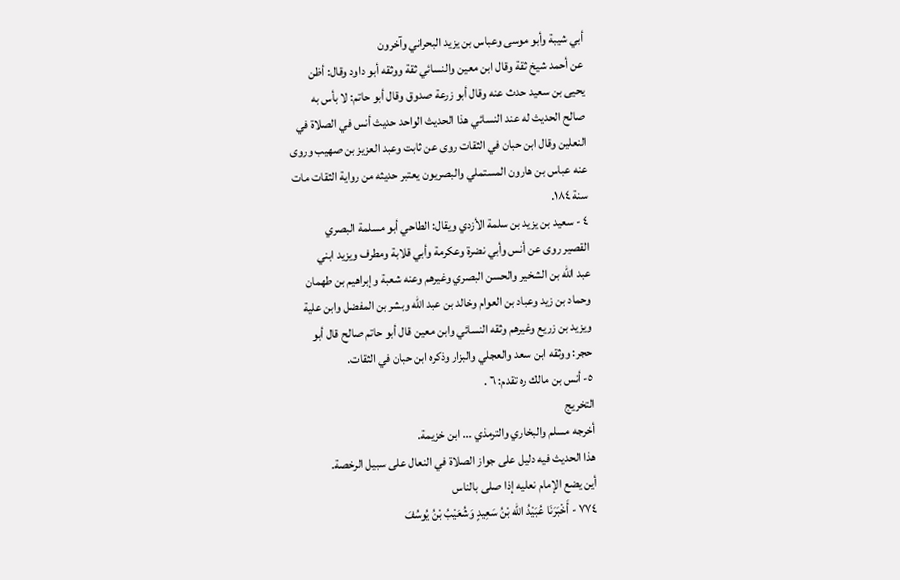أبي شيبة وأبو موسى وعباس بن يزيد البحراني وآخرون
عن أحمد شيخ ثقة وقال ابن معين والنسائي ثقة ووثقه أبو داود وقال: أظن
يحيى بن سعيد حدث عنه وقال أبو زرعة صدوق وقال أبو حاتم: لا بأس به
صالح الحديث له عند النسائي هذا الحديث الواحد حديث أنس في الصلاة في
النعلين وقال ابن حبان في الثقات روى عن ثابت وعبد العزيز بن صهيب وروى
عنه عباس بن هارون المستملي والبصريون يعتبر حديثه من رواية الثقات مات
سنة ١٨٤.
٤ - سعيد بن يزيد بن سلمة الأزدي ويقال: الطاحي أبو مسلمة البصري
القصير روى عن أنس وأبي نضرة وعكرمة وأبي قلابة ومطرف ويزيد ابني
عبد الله بن الشخير والحسن البصري وغيرهم وعنه شعبة وإبراهيم بن طهمان
وحماد بن زيد وعباد بن العوام وخالد بن عبد الله وبشر بن المفضل وابن علية
ويزيد بن زريع وغيرهم وثقه النسائي وابن معين قال أبو حاتم صالح قال أبو
حجر: ووثقه ابن سعد والعجلي والبزار وذكره ابن حبان في الثقات.
٥- أنس بن مالك ره تقدم: ٦ .
التخريج
أخرجه مسلم والبخاري والترمذي ... ابن خزيمة.
هذا الحديث فيه دليل على جواز الصلاة في النعال على سبيل الرخصة.
أين يضع الإمام نعليه إذا صلى بالناس
٧٧٤ - أَخْبَرَنَا عُبَيْدُ الله بْنُ سَعِيدٍ وَشُعَيْبُ بْنُ يُوسُفَ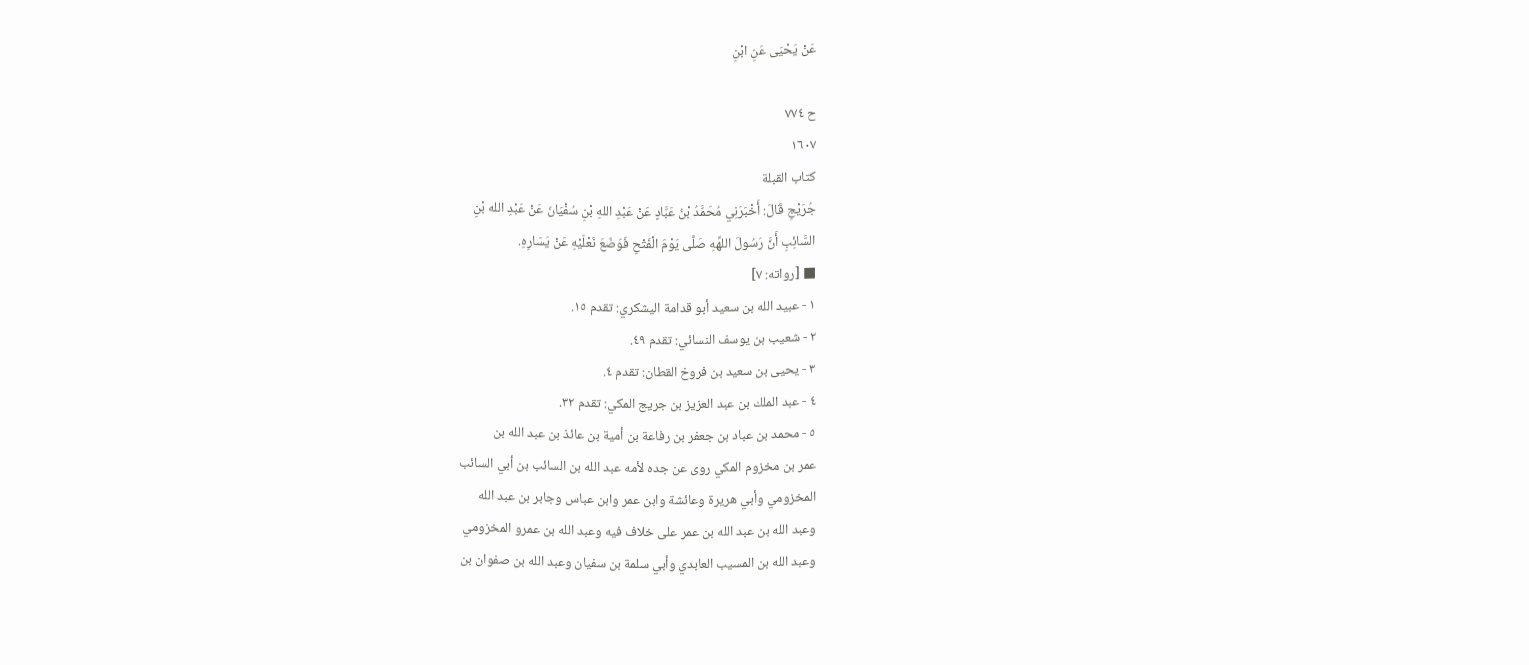عَنْ يَحْيَى عَنِ ابْنِ

ح ٧٧٤
١٦٠٧
كتاب القبلة
جُرَيْجِ قَالَ: أَخْبَرَنِي مُحَمَّدُ بْنُ عَبَّادٍ عَنْ عَبْدِ اللهِ بْنِ سُفْيَانَ عَنْ عَبْدِ الله بْنِ
السَّائِبِ أَنَّ رَسُولَ اللهِّهِ صَلَّى يَوْمَ الْفَتْحِ فَوَضَعَ نَعْلَيْهِ عَنْ يَسَارِهِ.
■ [رواته: ٧]
١ - عبيد الله بن سعيد أبو قدامة اليشكري: تقدم ١٥.
٢ - شعيب بن يوسف النسائي: تقدم ٤٩.
٣ - يحيى بن سعيد بن فروخ القطان: تقدم ٤.
٤ - عبد الملك بن عبد العزيز بن جريج المكي: تقدم ٣٢.
٥ - محمد بن عباد بن جعفر بن رفاعة بن أمية بن عائذ بن عبد الله بن
عمر بن مخزوم المكي روى عن جده لأمه عبد الله بن السائب بن أبي السائب
المخزومي وأبي هريرة وعائشة وابن عمر وابن عباس وجابر بن عبد الله
وعبد الله بن عبد الله بن عمر على خلاف فيه وعبد الله بن عمرو المخزومي
وعبد الله بن المسيب العابدي وأبي سلمة بن سفيان وعبد الله بن صفوان بن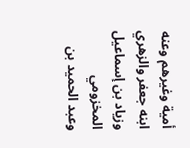أمية وغيرهم وعنه ابنه جعفر والزهري وزياد بن إسماعيل المخزومي
وعبد الحميد بن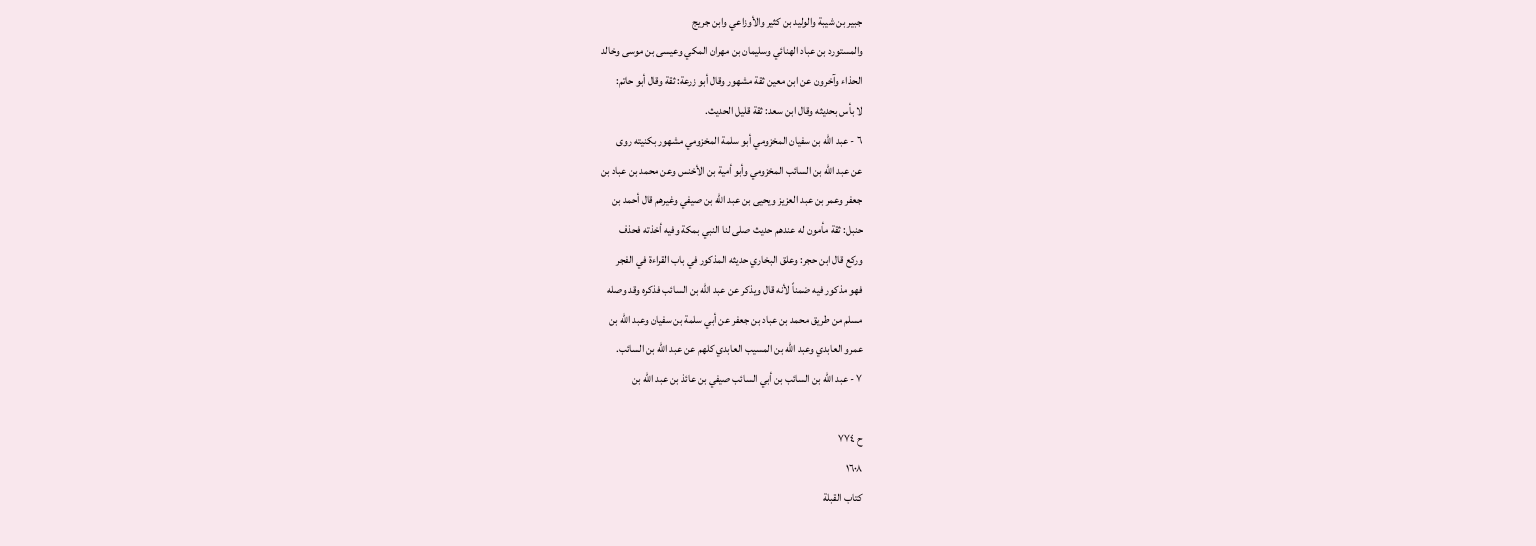جبير بن شيبة والوليد بن كثير والأوزاعي وابن جريج
والمستورد بن عباد الهنائي وسليمان بن مهران المكي وعيسى بن موسى وخالد
الحذاء وآخرون عن ابن معين ثقة مشهور وقال أبو زرعة: ثقة وقال أبو حاتم:
لا بأس بحديثه وقال ابن سعد: ثقة قليل الحديث.
٦ - عبد الله بن سفيان المخزومي أبو سلمة المخزومي مشهور بكنيته روى
عن عبد الله بن السائب المخزومي وأبو أمية بن الأخنس وعن محمد بن عباد بن
جعفر وعمر بن عبد العزيز ويحيى بن عبد الله بن صيفي وغيرهم قال أحمد بن
حنبل: ثقة مأمون له عندهم حديث صلى لنا النبي بمكة وفيه أخذته فحذف
وركع قال ابن حجر: وعلق البخاري حديثه المذكور في باب القراءة في الفجر
فهو مذكور فيه ضمناً لأنه قال ويذكر عن عبد الله بن السائب فذكره وقد وصله
مسلم من طريق محمد بن عباد بن جعفر عن أبي سلمة بن سفيان وعبد الله بن
عمرو العابدي وعبد الله بن المسيب العابدي كلهم عن عبد الله بن السائب.
٧ - عبد الله بن السائب بن أبي السائب صيفي بن عائذ بن عبد الله بن

ح ٧٧٤
١٦٠٨
كتاب القبلة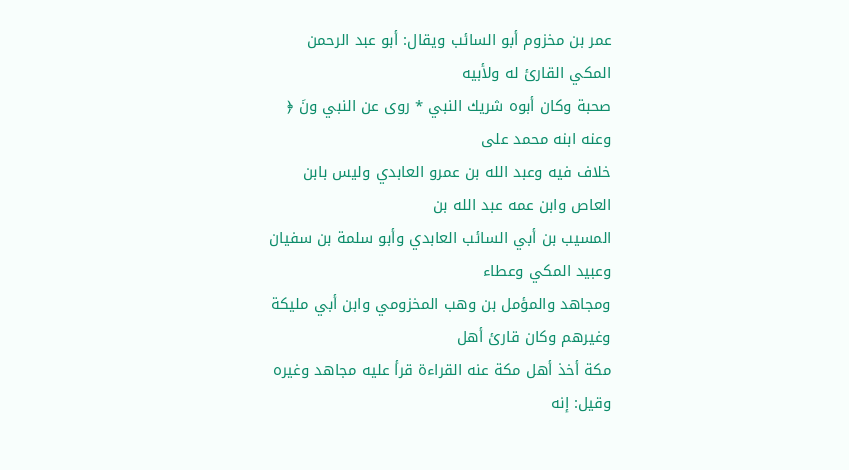عمر بن مخزوم أبو السائب ويقال: أبو عبد الرحمن المكي القارئ له ولأبيه
صحبة وكان أبوه شريك النبي * روى عن النبي ونَ ﴿ وعنه ابنه محمد على
خلاف فيه وعبد الله بن عمرو العابدي وليس بابن العاص وابن عمه عبد الله بن
المسيب بن أبي السائب العابدي وأبو سلمة بن سفيان وعبيد المكي وعطاء
ومجاهد والمؤمل بن وهب المخزومي وابن أبي مليكة وغيرهم وكان قارئ أهل
مكة أخذ أهل مكة عنه القراءة قرأ عليه مجاهد وغيره وقيل: إنه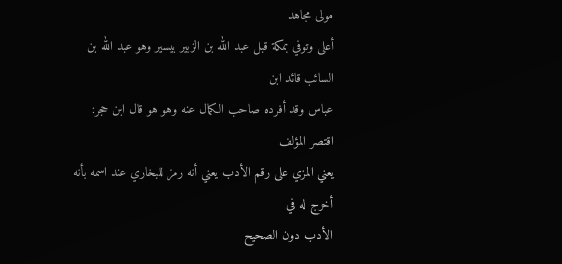مولى مجاهد
أعلى وتوفي بمكة قبل عبد الله بن الزبير بيسير وهو عبد الله بن السائب قائد ابن
عباس وقد أفرده صاحب الكمال عنه وهو هو قال ابن حجر: اقتصر المؤلف
يعني المزي على رقم الأدب يعني أنه رمز للبخاري عند اسمه بأنه أخرج له في
الأدب دون الصحيح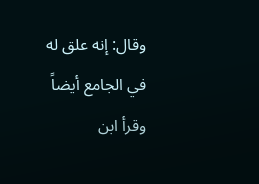وقال: إنه علق له في الجامع أيضاً وقرأ ابن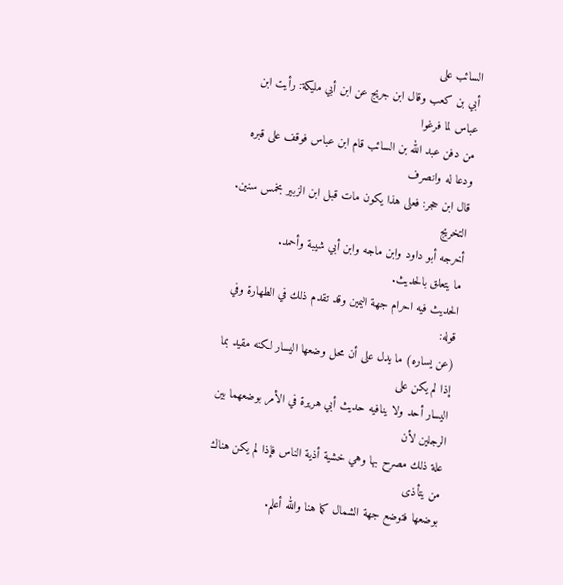السائب على
أبي بن كعب وقال ابن جريج عن ابن أبي مليكة: رأيت ابن عباس لما فرغوا
من دفن عبد الله بن السائب قام ابن عباس فوقف على قبره ودعا له وانصرف
قال ابن حجر: فعلى هذا يكون مات قبل ابن الزبير بخمس سنين.
التخريج
أخرجه أبو داود وابن ماجه وابن أبي شيبة وأحمد.
ما يتعلق بالحديث.
الحديث فيه احرام جهة اليمين وقد تقدم ذلك في الطهارة وفي قوله:
(عن يساره) ما يدل على أن محل وضعها اليسار لكنه مقيد بما إذا لم يكن على
اليسار أحد ولا ينافيه حديث أبي هريرة في الأمر بوضعهما بين الرجلين لأن
علة ذلك مصرح بها وهي خشية أذية الناس فإذا لم يكن هناك من يتأذى
بوضعها فتوضع جهة الشمال كما هنا والله أعلم.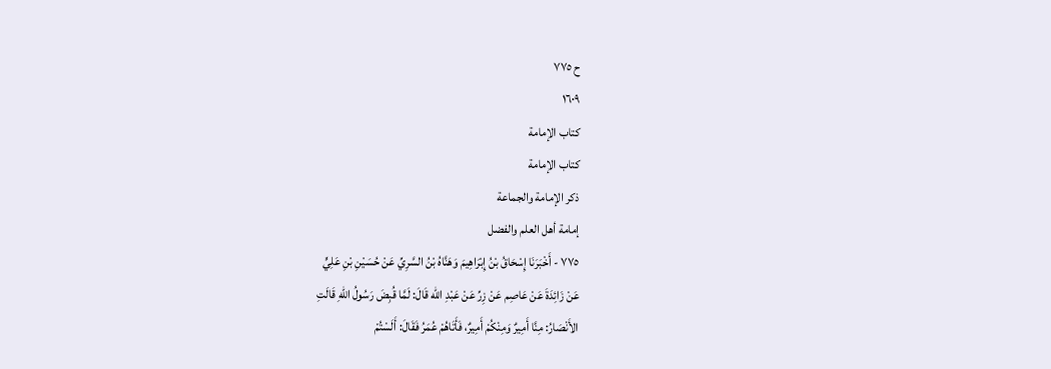ح ٧٧٥
١٦٠٩
كتاب الإمامة
كتاب الإمامة
ذكر الإمامة والجماعة
إمامة أهل العلم والفضل
٧٧٥ - أَخْبَرَنَا إِسْحَاقُ بْنُ إِبْرَاهِيمَ وَهَنَّاهُ بْنُ السَّرِيِّ عَنْ حُسَيْنِ بْنِ عَلِيٍّ
عَنْ زَائِدَةَ عَنْ عَاصِم عَنْ زِرِّ عَنْ عَبْدِ الله قَالَ: لَمَّا قُبِضَ رَسُولُ اللهِ قَالَتِ
الأَنْصَارُ: مِنَّا أَمِيرٌ وَمِنْكُمْ أَمِيرٌ، فَأَتَاهُمْ عُمَرُ فَقَالَ: أَلَسْتُمْ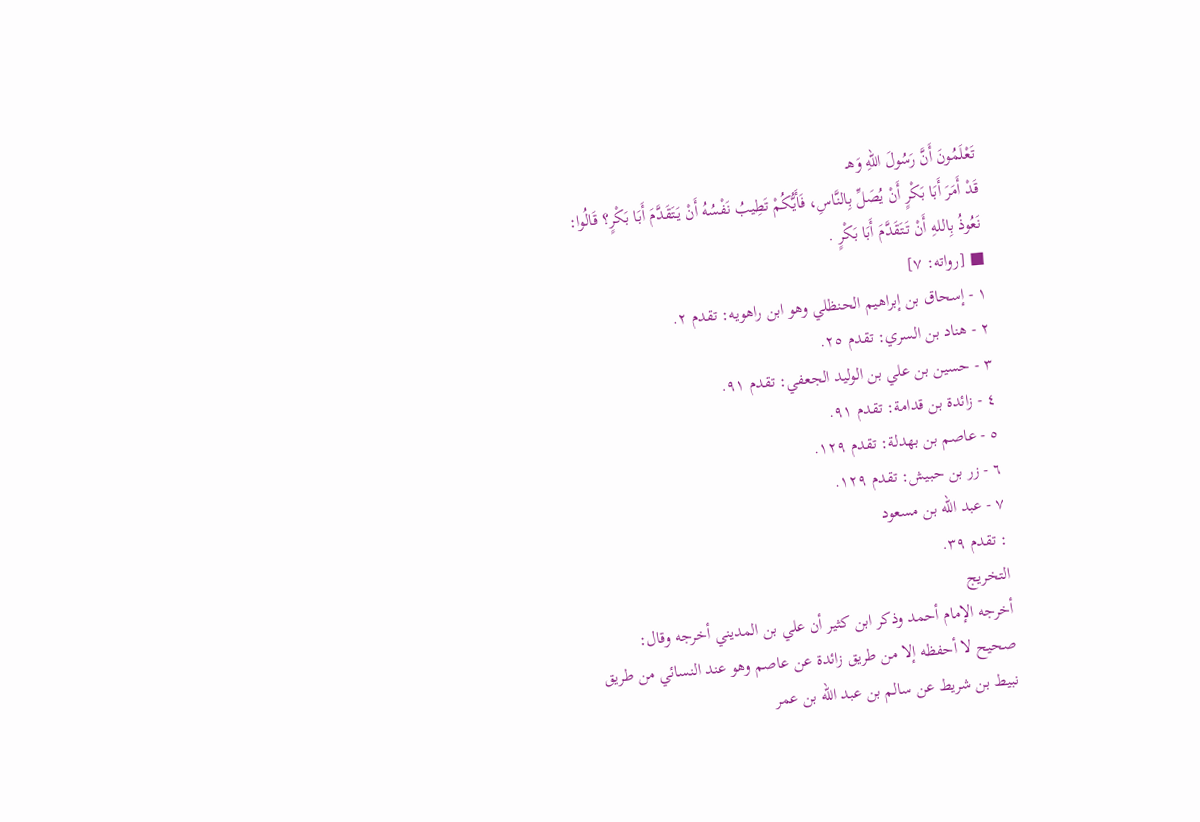تَعْلَمُونَ أَنَّ رَسُولَ اللهِ وَهـ
قَدْ أَمَرَ أَبَا بَكْرٍ أَنْ يُصَلِّ بِالنَّاسِ، فَأَيُّكُمْ تَطِيبُ نَفْسُهُ أَنْ يَتَقَدَّمَ أَبَا بَكْرٍ؟ قَالُوا:
نَعُوذُ بِاللهِ أَنْ تَتَقَدَّمَ أَبَا بَكْرٍ .
■ [رواته: ٧]
١ - إسحاق بن إبراهيم الحنظلي وهو ابن راهويه: تقدم ٢.
٢ - هناد بن السري: تقدم ٢٥.
٣ - حسين بن علي بن الوليد الجعفي: تقدم ٩١.
٤ - زائدة بن قدامة: تقدم ٩١.
٥ - عاصم بن بهدلة: تقدم ١٢٩.
٦ - زر بن حبيش: تقدم ١٢٩.
٧ - عبد الله بن مسعود
: تقدم ٣٩.
التخريج
أخرجه الإمام أحمد وذكر ابن كثير أن علي بن المديني أخرجه وقال:
صحيح لا أحفظه إلا من طريق زائدة عن عاصم وهو عند النسائي من طريق
نبيط بن شريط عن سالم بن عبد الله بن عمر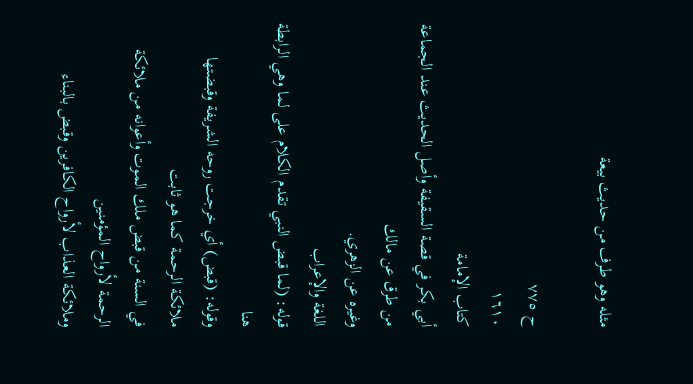مثله وهو طرف من حديث بيعة

ح ٧٧٥
١٦١٠
كتاب الإمامة
أبي بكر في قصة السقيفة وأصل الحديث عند الجماعة من طرق عن مالك
وغيره عن الزهري.
اللغة والإعراب
قوله: (لما قبض النبي تقدم الكلام على لما وهي الرابطة هنا
وقوله: (قبض) أي خرجت روحه الشريفة وقبضتها ملائكة الرحمة كما هو ثابت
في السنة من قبض ملك الموت وأعوانه من ملائكة الرحمة لأرواح المؤمنين
وملائكة العذاب لأرواح الكافرين وقبض بالبناء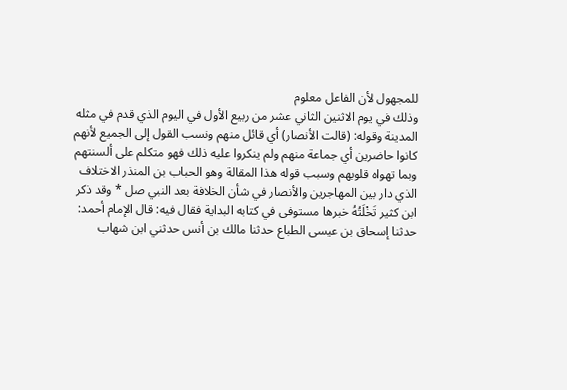للمجهول لأن الفاعل معلوم
وذلك في يوم الاثنين الثاني عشر من ربيع الأول في اليوم الذي قدم في مثله
المدينة وقوله: (قالت الأنصار) أي قائل منهم ونسب القول إلى الجميع لأنهم
كانوا حاضرين أي جماعة منهم ولم ينكروا عليه ذلك فهو متكلم على ألسنتهم
وبما تهواه قلوبهم وسبب قوله هذا المقالة وهو الحباب بن المنذر الاختلاف
الذي دار بين المهاجرين والأنصار في شأن الخلافة بعد النبي صل * وقد ذكر
ابن كثير تَخْلَتُهُ خبرها مستوفى في كتابه البداية فقال فيه: قال الإمام أحمد:
حدثنا إسحاق بن عيسى الطباع حدثنا مالك بن أنس حدثني ابن شهاب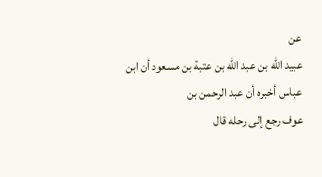عن
عبيد الله بن عبد الله بن عتبة بن مسعود أن ابن عباس أخبره أن عبد الرحمن بن
عوف رجع إلى رحله قال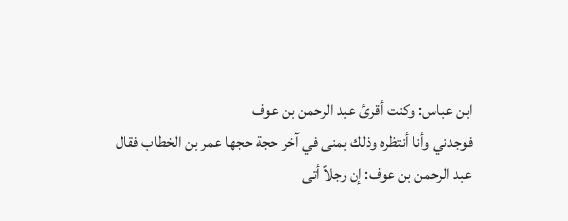ابن عباس: وكنت أقرئ عبد الرحمن بن عوف
فوجدني وأنا أنتظره وذلك بمنى في آخر حجة حجها عمر بن الخطاب فقال
عبد الرحمن بن عوف: إن رجلاً أتى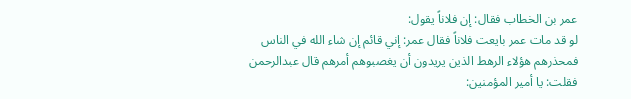عمر بن الخطاب فقال: إن فلاناً يقول:
لو قد مات عمر بايعت فلاناً فقال عمر: إني قائم إن شاء الله في الناس
فمحذرهم هؤلاء الرهط الذين يريدون أن يغصبوهم أمرهم قال عبدالرحمن
فقلت: يا أمير المؤمنين: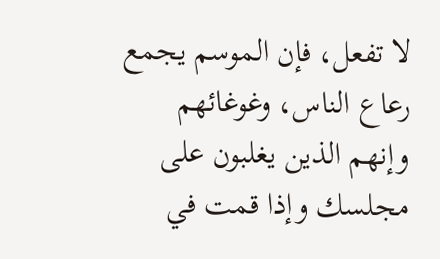لا تفعل، فإن الموسم يجمع رعاع الناس، وغوغائهم
وإنهم الذين يغلبون على مجلسك وإذا قمت في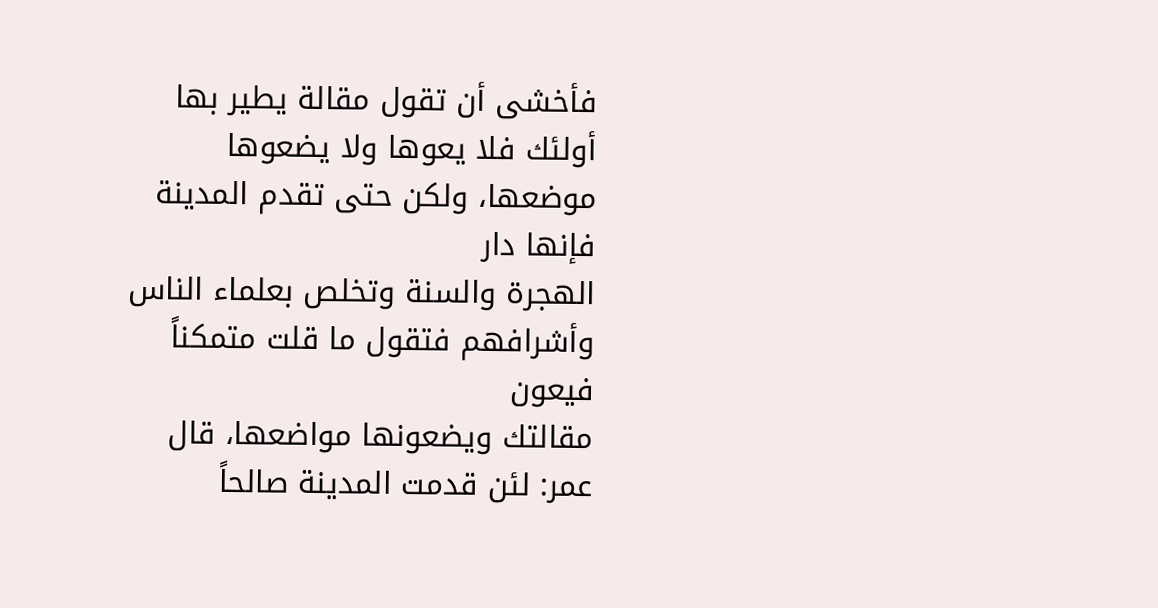فأخشى أن تقول مقالة يطير بها
أولئك فلا يعوها ولا يضعوها موضعها، ولكن حتى تقدم المدينة فإنها دار
الهجرة والسنة وتخلص بعلماء الناس وأشرافهم فتقول ما قلت متمكناً فيعون
مقالتك ويضعونها مواضعها، قال عمر: لئن قدمت المدينة صالحاً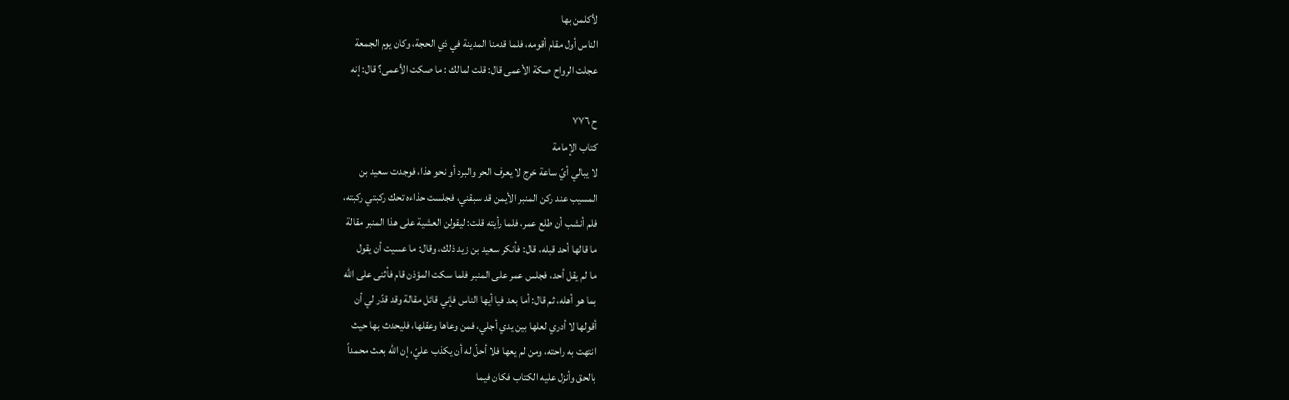لأكلمن بها
الناس أول مقام أقومه، فلما قدمنا المدينة في ذي الحجة، وكان يوم الجمعة
عجلت الرواح صكة الأعمى قال: قلت لمالك : ما صكت الأعمى؟ قال: إنه

ح ٧٧٦
كتاب الإمامة
لا يبالي أيّ ساعة خرج لا يعرف الحر والبرد أو نحو هذا، فوجدت سعيد بن
المسيب عند ركن المنبر الأيمن قد سبقني، فجلست حذاءه تحك رکبتي رکبته،
فلم أنشب أن طلع عمر، فلما رأيته قلت: ليقولن العشية على هذا المنبر مقالة
ما قالها أحد قبله، قال: فأنكر سعيد بن زيد ذلك، وقال: ما عسيت أن يقول
ما لم يقل أحد، فجلس عمر على المنبر فلما سكت المؤذن قام فأثنى على الله
بما هو أهله، ثم قال: أما بعد فيا أيها الناس فإني قائل مقالة وقد قدّر لي أن
أقولها لا أدري لعلها بين يدي أجلي، فمن وعاها وعقلها، فليحدث بها حيث
انتهت به راحته، ومن لم يعها فلا أحلّ له أن يكذب عليّ، إن الله بعث محمداً
بالحق وأنزل عليه الكتاب فكان فيما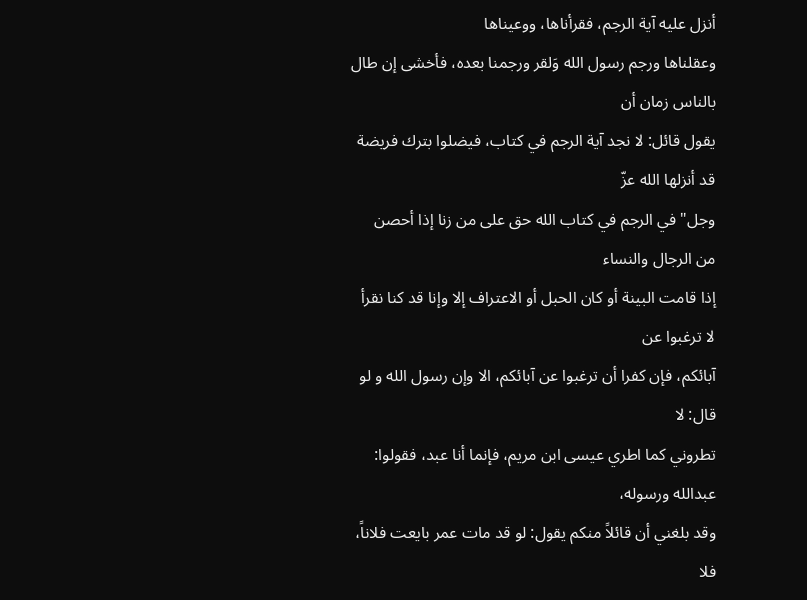أنزل عليه آية الرجم، فقرأناها، ووعيناها
وعقلناها ورجم رسول الله وَلقر ورجمنا بعده، فأخشى إن طال بالناس زمان أن
يقول قائل: لا نجد آية الرجم في كتاب، فيضلوا بترك فريضة قد أنزلها الله عزّ
وجل" في الرجم في كتاب الله حق على من زنا إذا أحصن من الرجال والنساء
إذا قامت البينة أو كان الحبل أو الاعتراف إلا وإنا قد كنا نقرأ لا ترغبوا عن
آبائكم، فإن كفرا أن ترغبوا عن آبائكم، الا وإن رسول الله و لو قال: لا
تطروني كما اطري عيسى ابن مريم، فإنما أنا عبد، فقولوا: عبدالله ورسوله،
وقد بلغني أن قائلاً منكم يقول: لو قد مات عمر بايعت فلاناً، فلا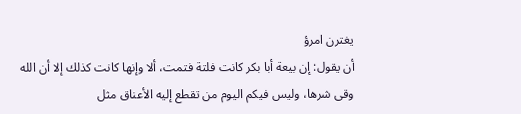يغترن امرؤ
أن يقول: إن بيعة أبا بكر كانت فلتة فتمت، ألا وإنها كانت كذلك إلا أن الله
وقى شرها، وليس فيكم اليوم من تقطع إليه الأعناق مثل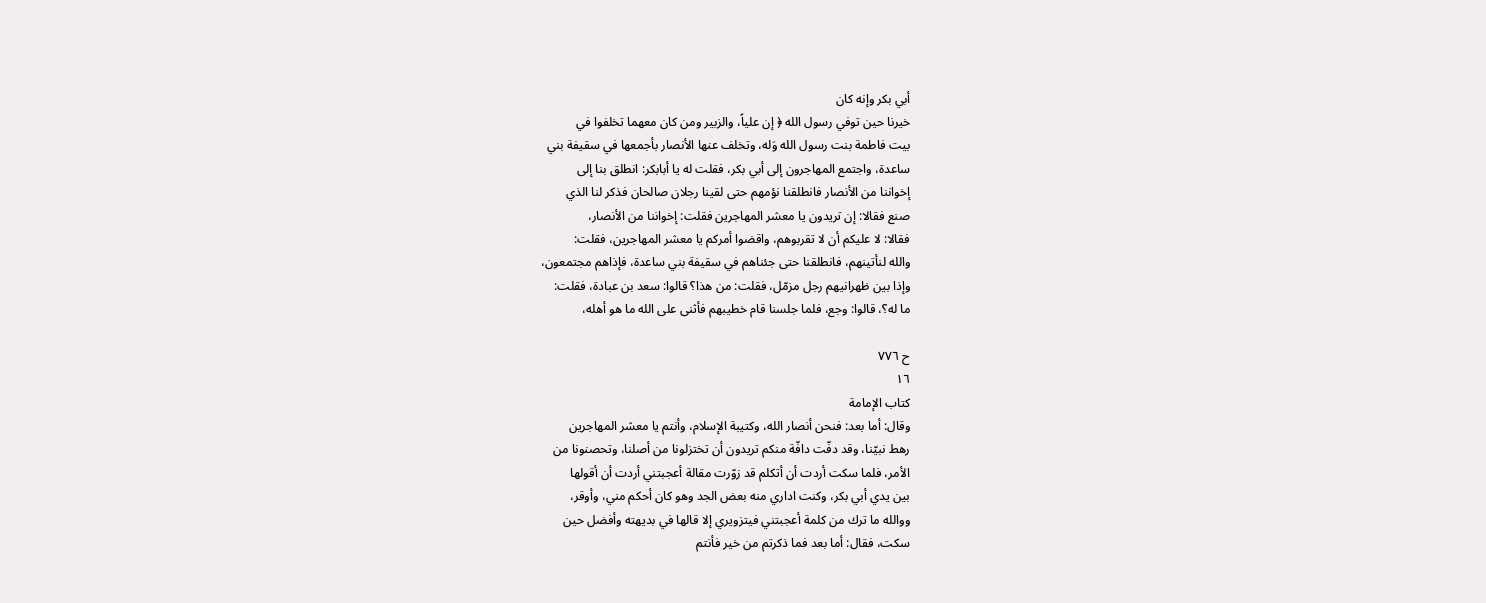أبي بكر وإنه كان
خيرنا حين توفي رسول الله ﴿ إن علياً، والزبير ومن كان معهما تخلفوا في
بيت فاطمة بنت رسول الله وَله، وتخلف عنها الأنصار بأجمعها في سقيفة بني
ساعدة، واجتمع المهاجرون إلى أبي بكر، فقلت له يا أبابكر: انطلق بنا إلى
إخواننا من الأنصار فانطلقنا نؤمهم حتى لقينا رجلان صالحان فذكر لنا الذي
صنع فقالا: إن تريدون يا معشر المهاجرين فقلت: إخواننا من الأنصار،
فقالا: لا عليكم أن لا تقربوهم، واقضوا أمركم يا معشر المهاجرين، فقلت:
والله لنأتينهم، فانطلقنا حتى جئناهم في سقيفة بني ساعدة، فإذاهم مجتمعون،
وإذا بين ظهرانيهم رجل مزمّل، فقلت: من هذا؟ قالوا: سعد بن عبادة، فقلت:
ما له؟، قالوا: وجع، فلما جلسنا قام خطيبهم فأثنى على الله ما هو أهله،

ح ٧٧٦
١٦
كتاب الإمامة
وقال: أما بعد: فنحن أنصار الله، وكتيبة الإسلام، وأنتم يا معشر المهاجرين
رهط نبيّنا، وقد دفّت دافّة منكم تريدون أن تختزلونا من أصلنا، وتحصنونا من
الأمر، فلما سكت أردت أن أتكلم قد زوّرت مقالة أعجبتني أردت أن أقولها
بين يدي أبي بكر، وكنت اداري منه بعض الجد وهو كان أحكم مني، وأوقر،
ووالله ما ترك من كلمة أعجبتني فيتزويري إلا قالها في بديهته وأفضل حين
سكت، فقال: أما بعد فما ذكرتم من خير فأنتم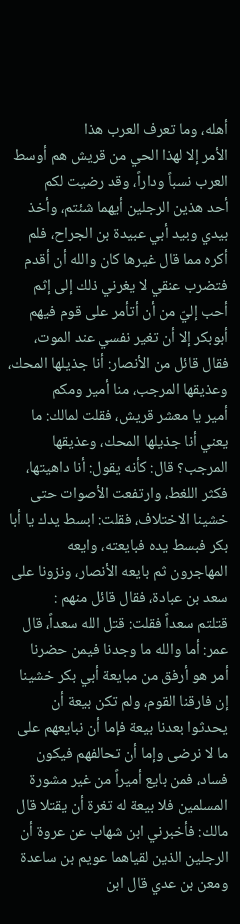أهله، وما تعرف العرب هذا
الأمر إلا لهذا الحي من قريش هم أوسط العرب نسباً وداراً، وقد رضيت لكم
أحد هذين الرجلين أيهما شئتم، وأخذ بيدي وبيد أبي عبيدة بن الجراح، فلم
أكره مما قال غيرها كان والله أن أقدم فتضرب عنقي لا يغرني ذلك إلى إثم
أحب إليّ من أن أتأمر على قوم فيهم أبوبكر إلا أن تغير نفسي عند الموت،
فقال قائل من الأنصار: أنا جذيلها المحك، وعذيقها المرجب، منا أمير ومكم
أمير يا معشر قريش، فقلت لمالك: ما يعني أنا جذيلها المحك، وعذيقها
المرجب؟ قال: كأنه يقول: أنا داهيتها، فكثر اللغط، وارتفعت الأصوات حتى
خشينا الاختلاف، فقلت: ابسط يدك يا أبا بكر فبسط يده فبايعته، وايعه
المهاجرون ثم بايعه الأنصار، ونزونا على سعد بن عبادة، فقال قائل منهم :
قتلتم سعداً فقلت: قتل الله سعداً، قال عمر: أما والله ما وجدنا فيمن حضرنا
أمر هو أرفق من مبايعة أبي بكر خشينا إن فارقنا القوم، ولم تكن بيعة أن
يحدثوا بعدنا بيعة فإما أن نبايعهم على ما لا نرضى وإما أن تحالفهم فيكون
فساد، فمن بايع أميراً من غير مشورة المسلمين فلا بيعة له تغرة أن يقتلا قال
مالك: فأخبرني ابن شهاب عن عروة أن الرجلين الذين لقياهما عويم بن ساعدة
ومعن بن عدي قال ابن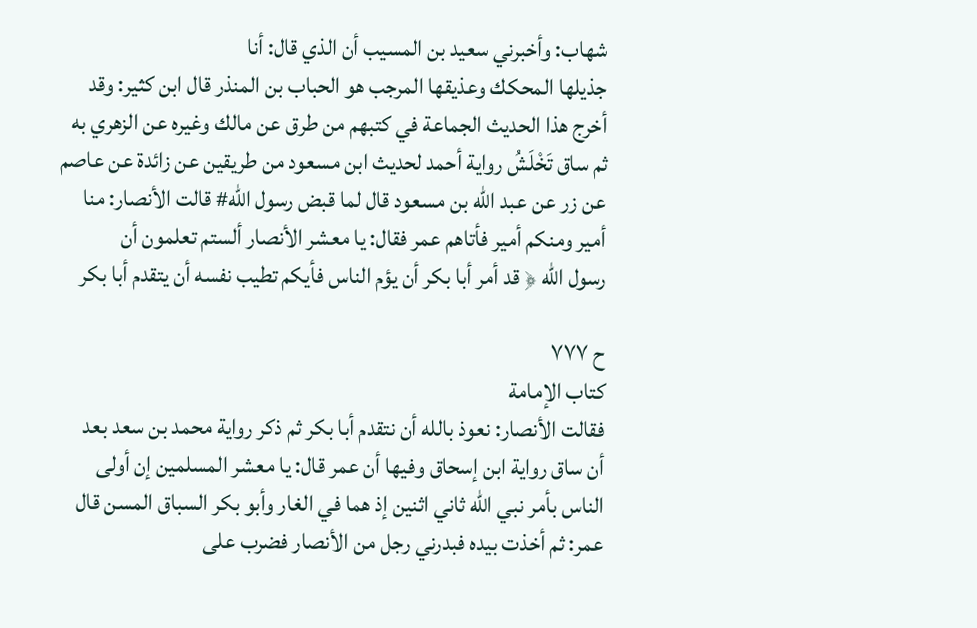شهاب: وأخبرني سعيد بن المسيب أن الذي قال: أنا
جذيلها المحكك وعذيقها المرجب هو الحباب بن المنذر قال ابن كثير: وقد
أخرج هذا الحديث الجماعة في كتبهم من طرق عن مالك وغيره عن الزهري به
ثم ساق تَخْلَشُ رواية أحمد لحديث ابن مسعود من طريقين عن زائدة عن عاصم
عن زر عن عبد الله بن مسعود قال لما قبض رسول الله# قالت الأنصار: منا
أمير ومنكم أمير فأتاهم عمر فقال: يا معشر الأنصار ألستم تعلمون أن
رسول الله ﴿ قد أمر أبا بكر أن يؤم الناس فأيكم تطيب نفسه أن يتقدم أبا بكر

ح ٧٧٧
كتاب الإمامة
فقالت الأنصار: نعوذ بالله أن نتقدم أبا بكر ثم ذكر رواية محمد بن سعد بعد
أن ساق رواية ابن إسحاق وفيها أن عمر قال: يا معشر المسلمين إن أولى
الناس بأمر نبي الله ثاني اثنين إذ هما في الغار وأبو بكر السباق المسن قال
عمر: ثم أخذت بيده فبدرني رجل من الأنصار فضرب على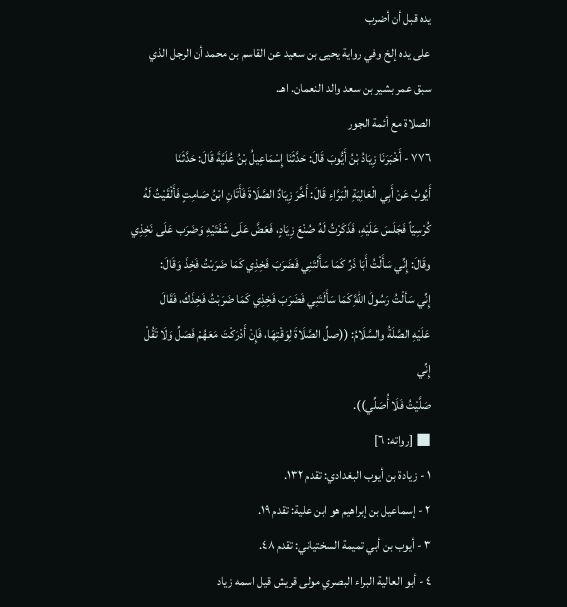يده قبل أن أضرب
على يده إلخ وفي رواية يحيى بن سعيد عن القاسم بن محمد أن الرجل الذي
سبق عمر بشير بن سعد والد النعمان. اهـ.
الصلاة مع أئمة الجور
٧٧٦ - أَخْبَرَنَا زِيَادُ بْنُ أَيُّوبَ قَالَ: حَدَّثَنَا إِسْمَاعِيلُ بْنُ عُلَيَّةَ قَالَ: حَدَّثَنَا
أَيُوبُ عَنْ أَبِي الْعَالِيَةِ الْبَرَّاءِ قَالَ: أَخَّرَ زِيَادٌ الصَّلَاةَ فَأَتَانِ ابْنُ صَامِتٍ فَأَلْقَيْتُ لَهُ
كُرْسِيّاً فَجَلَسَ عَلَيْهِ، فَذَكَرْتُ لَهُ صُنْعَ زِيَادٍ، فَعَضَّ عَلَى شَفَتَيْهِ وَضَرَب عَلَى نَخِذِي
وقَالَ: إِنِّي سَأَلْتُ أَبَا ذَرِّ كَمَا سَأَلْتَنِي فَضَرَبَ فَخِذِي كَمَا ضَرَبْتُ فَخِذَ وَقَالَ:
إِنِّي سَألْتُ رَسُولَ اللهَِّ كَمَا سَأَلَتَنِي فَضَرَبَ فَخِذِي كَمَا ضَرَبْتُ فَخِذَكَ، فَقَالَ
عَلَيْهِ الصَّلَةُ والسَّلَامُ: ((صلِّ الصَّلَاةَ لِوَقْتِهَا، فَإِنْ أَدْرَكْتَ مَعَهُمْ فَصَلِّ وَلَا تَقُلْ إِنِّي
صَلَّيْتُ فَلَا أُصَلِّي)).
■ [رواته: ٦]
١ - زيادة بن أيوب البغدادي: تقدم ١٣٢.
٢ - إسماعيل بن إبراهيم هو ابن علية: تقدم ١٩.
٣ - أيوب بن أبي تميمة السختياني: تقدم ٤٨.
٤ - أبو العالية البراء البصري مولى قريش قيل اسمه زياد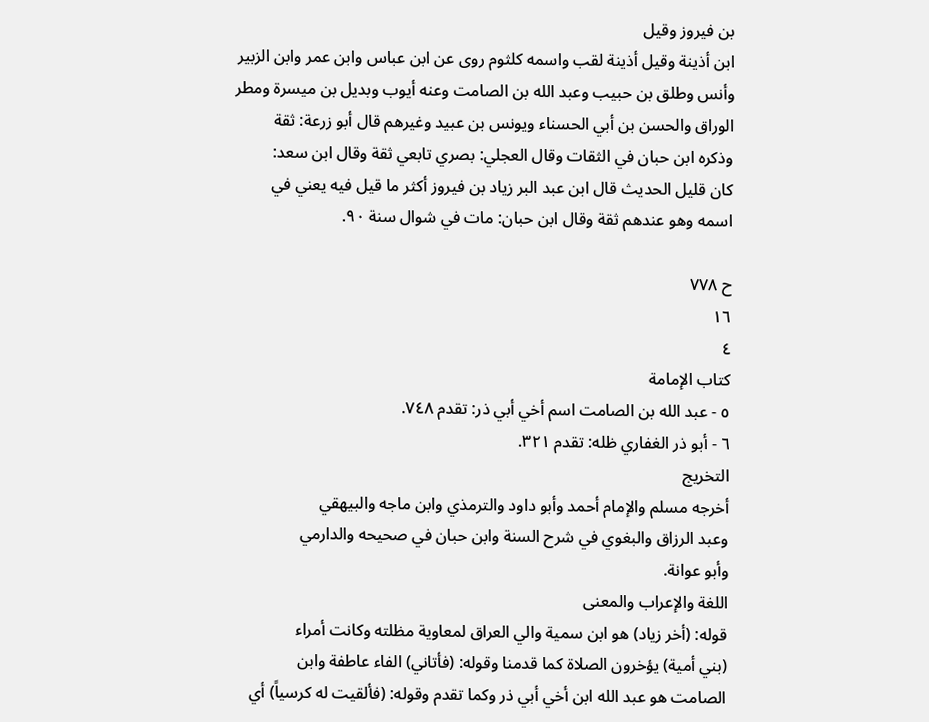بن فيروز وقيل
ابن أذينة وقيل أذينة لقب واسمه كلثوم روى عن ابن عباس وابن عمر وابن الزبير
وأنس وطلق بن حبيب وعبد الله بن الصامت وعنه أيوب وبديل بن ميسرة ومطر
الوراق والحسن بن أبي الحسناء ويونس بن عبيد وغيرهم قال أبو زرعة: ثقة
وذكره ابن حبان في الثقات وقال العجلي: بصري تابعي ثقة وقال ابن سعد:
كان قليل الحديث قال ابن عبد البر زياد بن فيروز أكثر ما قيل فيه يعني في
اسمه وهو عندهم ثقة وقال ابن حبان: مات في شوال سنة ٩٠.

ح ٧٧٨
١٦
٤
كتاب الإمامة
٥ - عبد الله بن الصامت اسم أخي أبي ذر: تقدم ٧٤٨.
٦ - أبو ذر الغفاري ظله: تقدم ٣٢١.
التخريج
أخرجه مسلم والإمام أحمد وأبو داود والترمذي وابن ماجه والبيهقي
وعبد الرزاق والبغوي في شرح السنة وابن حبان في صحيحه والدارمي
وأبو عوانة.
اللغة والإعراب والمعنى
قوله: (أخر زياد) هو ابن سمية والي العراق لمعاوية مظلته وكانت أمراء
(بني أمية) يؤخرون الصلاة كما قدمنا وقوله: (فأتاني) الفاء عاطفة وابن
الصامت هو عبد الله ابن أخي أبي ذر وكما تقدم وقوله: (فألقيت له كرسياً) أي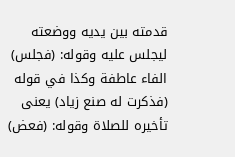قدمته بين يديه ووضعته ليجلس عليه وقوله: (فجلس) الفاء عاطفة وكذا في قوله
(فذكرت له صنع زياد) يعنى تأخيره للصلاة وقوله: (فعض)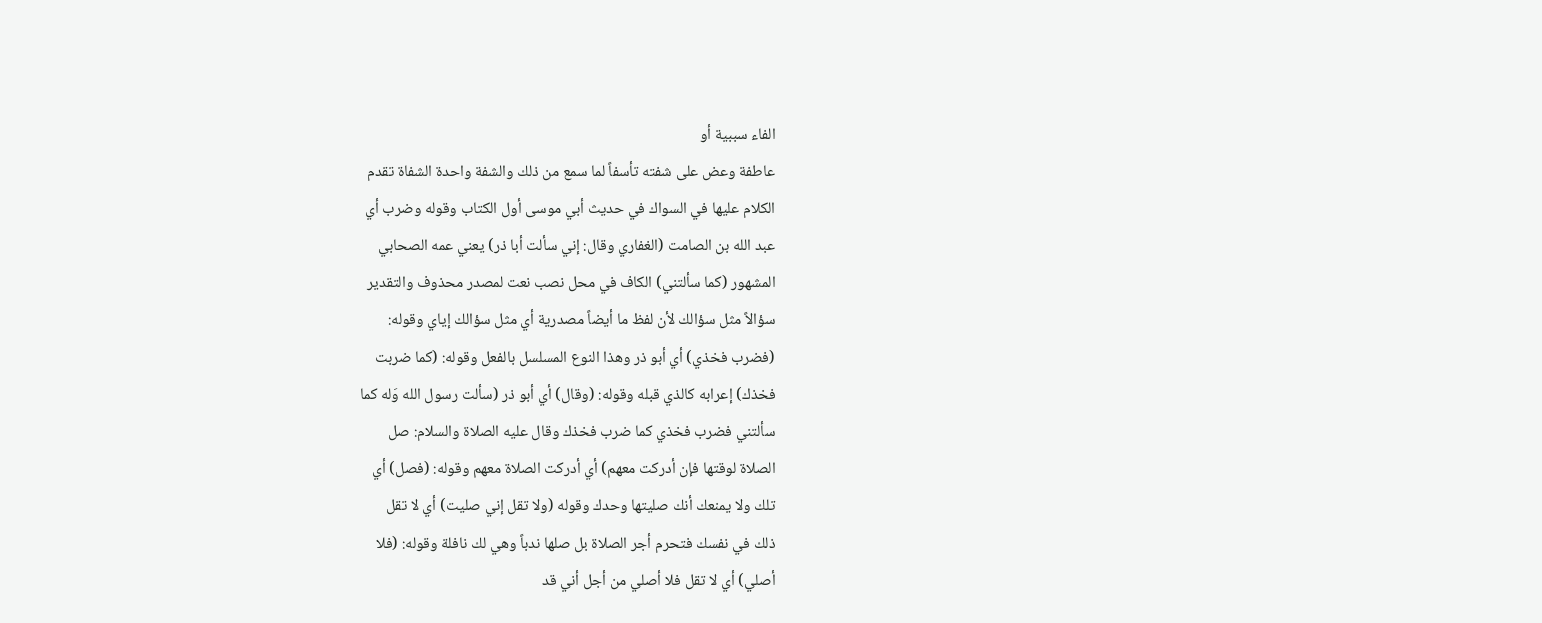الفاء سببية أو
عاطفة وعض على شفته تأسفاً لما سمع من ذلك والشفة واحدة الشفاة تقدم
الكلام عليها في السواك في حديث أبي موسى أول الكتاب وقوله وضرب أي
عبد الله بن الصامت (الغفاري وقال: إني سألت أبا ذر) يعني عمه الصحابي
المشهور (كما سألتني) الكاف في محل نصب نعت لمصدر محذوف والتقدير
سؤالاً مثل سؤالك لأن لفظ ما أيضاً مصدرية أي مثل سؤالك إياي وقوله:
(فضرب فخذي) أي أبو ذر وهذا النوع المسلسل بالفعل وقوله: (كما ضربت
فخذك) إعرابه كالذي قبله وقوله: (وقال) أي أبو ذر (سألت رسول الله وَله كما
سألتني فضرب فخذي كما ضرب فخذك وقال عليه الصلاة والسلام: صل
الصلاة لوقتها فإن أدركت معهم) أي أدركت الصلاة معهم وقوله: (فصل) أي
تلك ولا يمنعك أنك صليتها وحدك وقوله (ولا تقل إني صليت) أي لا تقل
ذلك في نفسك فتحرم أجر الصلاة بل صلها ندباً وهي لك نافلة وقوله: (فلا
أصلي) أي لا تقل فلا أصلي من أجل أني قد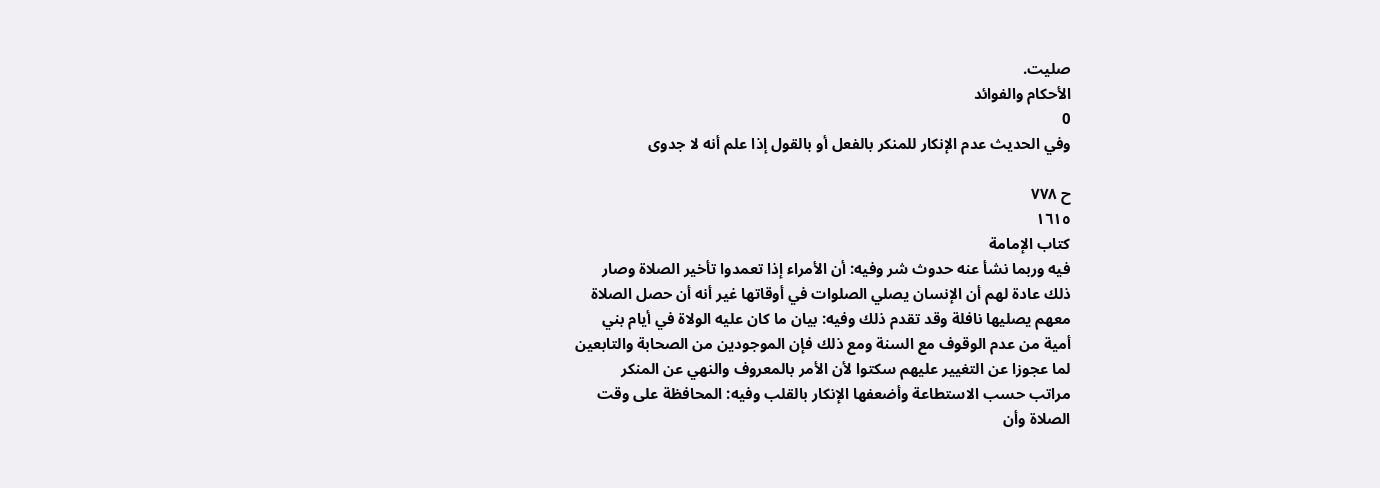صليت.
الأحكام والفوائد
0
وفي الحديث عدم الإنكار للمنكر بالفعل أو بالقول إذا علم أنه لا جدوى

ح ٧٧٨
١٦١٥
كتاب الإمامة
فيه وربما نشأ عنه حدوث شر وفيه: أن الأمراء إذا تعمدوا تأخير الصلاة وصار
ذلك عادة لهم أن الإنسان يصلي الصلوات في أوقاتها غير أنه أن حصل الصلاة
معهم يصليها نافلة وقد تقدم ذلك وفيه: بيان ما كان عليه الولاة في أيام بني
أمية من عدم الوقوف مع السنة ومع ذلك فإن الموجودين من الصحابة والتابعين
لما عجوزا عن التغيير عليهم سكتوا لأن الأمر بالمعروف والنهي عن المنكر
مراتب حسب الاستطاعة وأضعفها الإنكار بالقلب وفيه: المحافظة على وقت
الصلاة وأن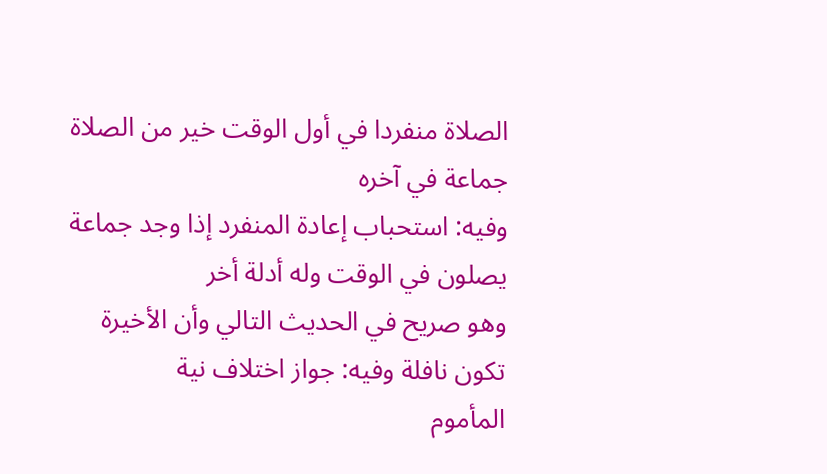الصلاة منفردا في أول الوقت خير من الصلاة جماعة في آخره
وفيه: استحباب إعادة المنفرد إذا وجد جماعة يصلون في الوقت وله أدلة أخر
وهو صريح في الحديث التالي وأن الأخيرة تكون نافلة وفيه: جواز اختلاف نية
المأموم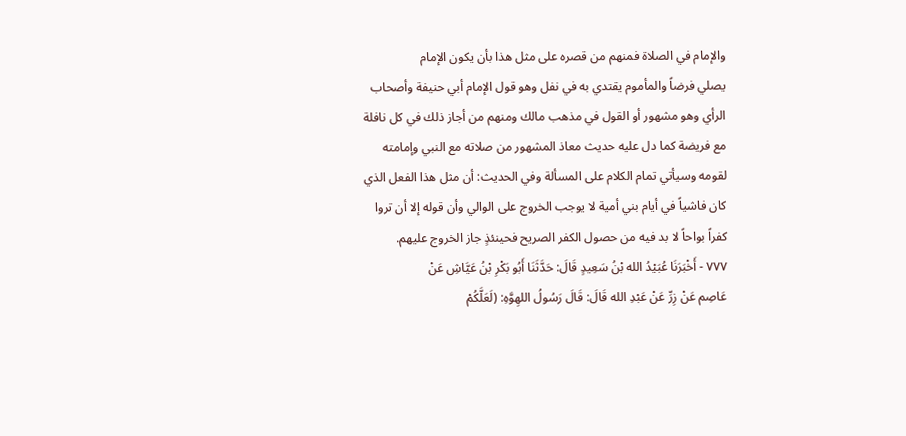والإمام في الصلاة فمنهم من قصره على مثل هذا بأن يكون الإمام
يصلي فرضاً والمأموم يقتدي به في نفل وهو قول الإمام أبي حنيفة وأصحاب
الرأي وهو مشهور أو القول في مذهب مالك ومنهم من أجاز ذلك في كل نافلة
مع فريضة كما دل عليه حديث معاذ المشهور من صلاته مع النبي وإمامته
لقومه وسيأتي تمام الكلام على المسألة وفي الحديث: أن مثل هذا الفعل الذي
كان فاشياً في أيام بني أمية لا يوجب الخروج على الوالي وأن قوله إلا أن تروا
كفراً بواحاً لا بد فيه من حصول الكفر الصريح فحينئذٍ جاز الخروج عليهم.
٧٧٧ - أَخْبَرَنَا عُبَيْدُ الله بْنُ سَعِيدٍ قَالَ: حَدَّثَنَا أَبُو بَكْرِ بْنُ عَيَّاشِ عَنْ
عَاصِم عَنْ زِرِّ عَنْ عَبْدِ الله قَالَ: قَالَ رَسُولُ اللهِوَّهِ: (لَعَلَّكُمْ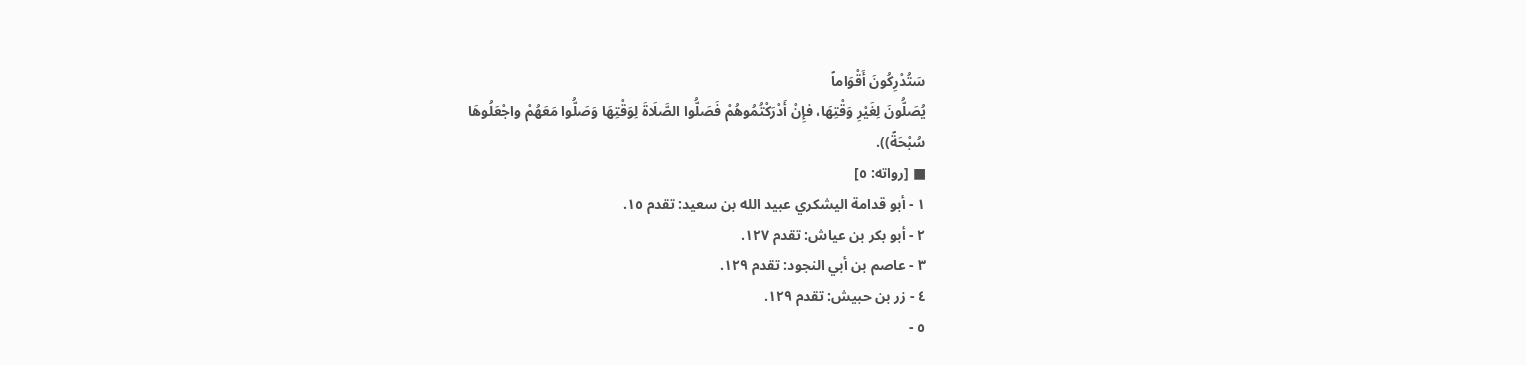سَتُدْرِكُونَ أَقْوَاماً
يُصَلُّونَ لِغَيْرِ وَقْتِهَا، فإِنْ أَدْرَكْتُمُوهُمْ فَصَلُّوا الصَّلَاةَ لِوَقْتِهَا وَصَلُّوا مَعَهُمْ واجْعَلُوهَا
سُبْحَةً)).
■ [رواته: ٥]
١ - أبو قدامة اليشكري عبيد الله بن سعيد: تقدم ١٥.
٢ - أبو بكر بن عياش: تقدم ١٢٧.
٣ - عاصم بن أبي النجود: تقدم ١٢٩.
٤ - زر بن حبيش: تقدم ١٢٩.
٥ -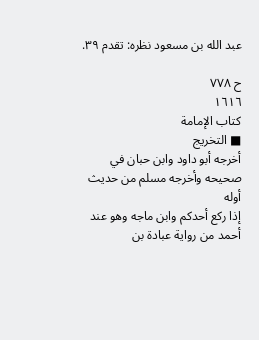عبد الله بن مسعود نظره: تقدم ٣٩.

ح ٧٧٨
١٦١٦
كتاب الإمامة
■ التخريج
أخرجه أبو داود وابن حبان في صحيحه وأخرجه مسلم من حديث أوله
إذا ركع أحدكم وابن ماجه وهو عند أحمد من رواية عبادة بن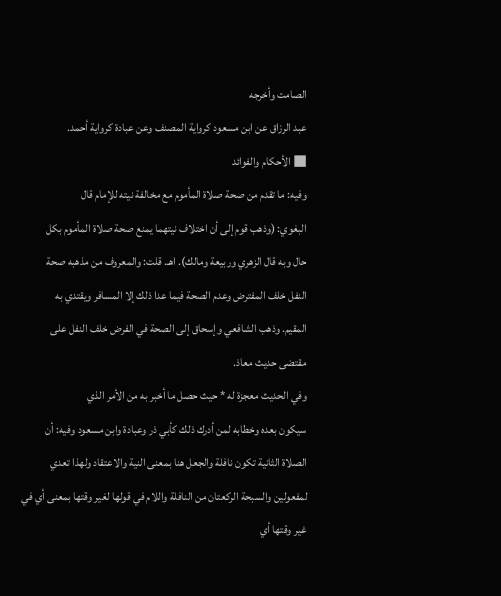الصامت وأخرجه
عبد الرزاق عن ابن مسعود كرواية المصنف وعن عبادة كرواية أحمد.
■ الأحكام والفوائد
وفيه: ما تقدم من صحة صلاة المأموم مع مخالفة نيته للإمام قال
البغوي: (وذهب قوم إلى أن اختلاف نيتهما يمنع صحة صلاة المأموم بكل
حال وبه قال الزهري وربيعة ومالك). اهـ. قلت: والمعروف من مذهبه صحة
النفل خلف المفترض وعدم الصحة فيما عدا ذلك إلا المسافر ويقتدي به
المقيم. وذهب الشافعي وإسحاق إلى الصحة في الفرض خلف النفل على
مقتضی حدیث معاذ.
وفي الحديث معجزة له * حيث حصل ما أخبر به من الأمر الذي
سيكون بعده وخطابه لمن أدرك ذلك كأبي ذر وعبادة وابن مسعود وفيه: أن
الصلاة الثانية تكون نافلة والجعل هنا بمعنى النية والاعتقاد ولهذا تعدي
لمفعولين والسبحة الركعتان من النافلة واللام في قولها لغير وقتها بمعنى أي في
غير وقتها أي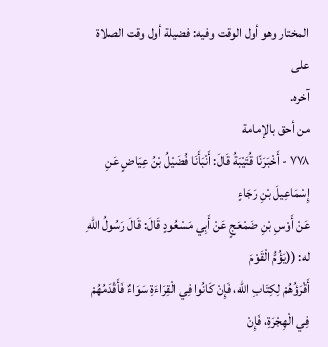المختار وهو أول الوقت وفيه: فضيلة أول وقت الصلاة على
آخره.
من أحق بالإمامة
٧٧٨ - أَخْبَرَنّا قُتَيْبَةُ قَالَ: أَنْبَأَنَا فُضَيْلُ بْنُ عِيَاضٍ عَنِ إِسْمَاعِيلَ بْنِ رَجَاءٍ
عَنْ أَوْسِ بْنِ ضَمْعَجٍ عَنْ أَبِي مَسْعُودٍ قَالَ: قَالَ رَسُولُ اللهِ له: ((يَؤُمُّ الْقَوْمَ
أَقْرَؤُهُمْ لِكِتَابِ الله، فَإِنْ كَانُوا فِي الْقِرَاءَةِ سَوَاءٌ فَأَقْدَمُهُمْ فِي الْهِجْرَةِ، فَإِنْ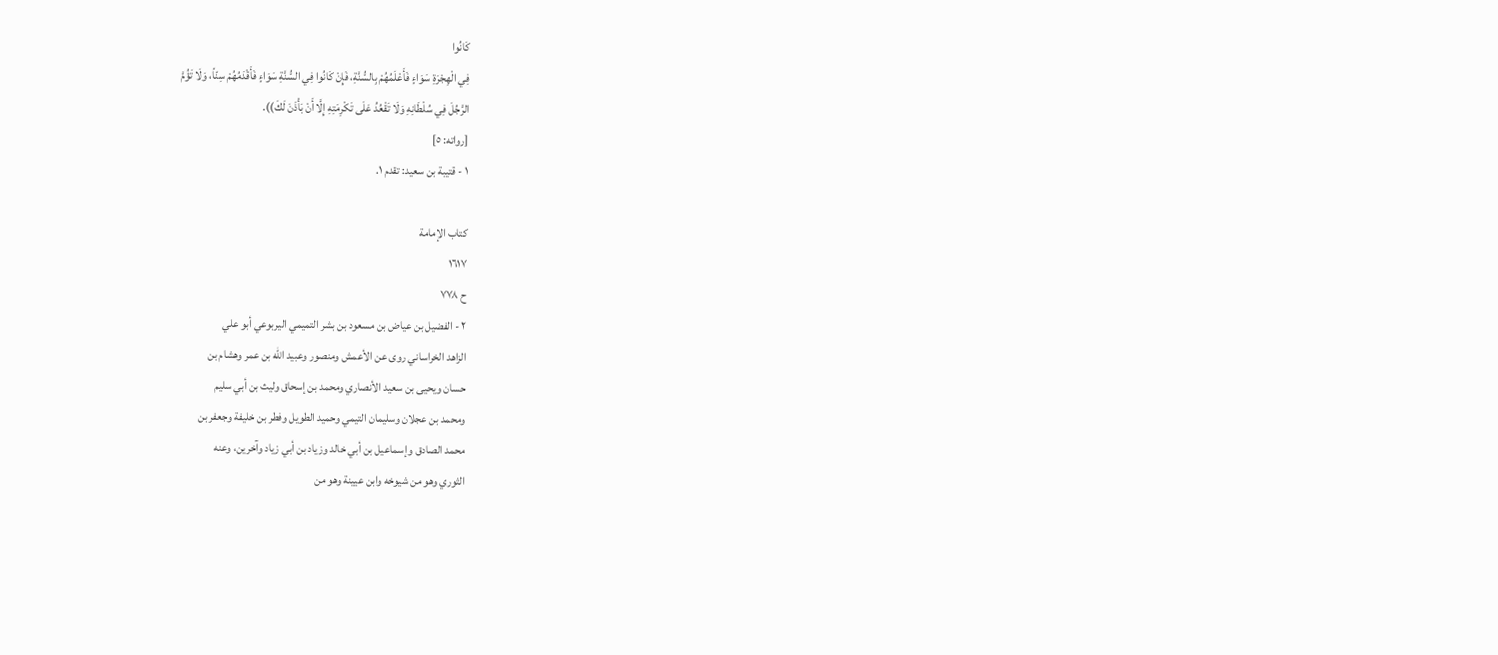كَانُوا
فِي الْهِجْرَةِ سَوَاءٍ فَأَعْلَمُهُمْ بِالسُّنَّةِ، فَإِنْ كَانُوا فِي السُّنَّةِ سَوَاءٍ فَأَقْدَمُهُمْ سِنّاً، وَلَا تَؤُمَّ
الرَّجُلَ فِي سُلْطَانِهِ وَلَا تَقْعُدُ عَلَى تَكْرِمَتِهِ إِلَّا أَنْ بَأْذَنَ لَكَ)).
[رواته: ٥]
١ - قتيبة بن سعيد: تقدم ١.

كتاب الإمامة
١٦١٧
ح ٧٧٨
٢ - الفضيل بن عياض بن مسعود بن بشر التميمي اليربوعي أبو علي
الزاهد الخراساني روى عن الأعمش ومنصور وعبيد الله بن عمر وهشام بن
حسان ويحيى بن سعيد الأنصاري ومحمد بن إسحاق وليث بن أبي سليم
ومحمد بن عجلان وسليمان التيمي وحميد الطويل وفطر بن خليفة وجعفر بن
محمد الصادق وإسماعيل بن أبي خالد وزياد بن أبي زياد وآخرين، وعنه
الثوري وهو من شيوخه وابن عيينة وهو من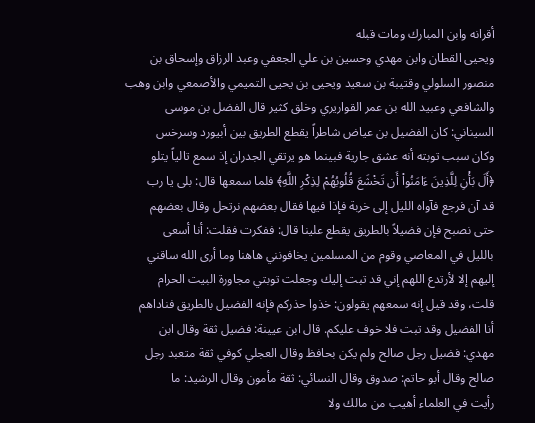أقرانه وابن المبارك ومات قبله
ويحيى القطان وابن مهدي وحسين بن علي الجعفي وعبد الرزاق وإسحاق بن
منصور السلولي وقتيبة بن سعيد ويحيى بن يحيى التميمي والأصمعي وابن وهب
والشافعي وعبيد الله بن عمر القواريري وخلق كثير قال الفضل بن موسى
السيناني: كان الفضيل بن عياض شاطراً يقطع الطريق بين أبيورد وسرخس
وكان سبب توبته أنه عشق جارية فبينما هو يرتقي الجدران إذ سمع تالياً يتلو
﴿أَلَ بَأْنِ لِلَّذِينَ ءَامَنُواْ أَن تَخْشَعَ قُلُوبُهُمْ لِذِكْرِ اللَّهِ﴾ فلما سمعها قال: بلى يا رب
قد آن فرجع فآواه الليل إلى خربة فإذا فيها فقال بعضهم نرتحل وقال بعضهم
حتى نصبح فإن فضيلاً بالطريق يقطع علينا قال: ففكرت فقلت: أنا أسعى
بالليل في المعاصي وقوم من المسلمين يخافونني هاهنا وما أرى الله ساقني
إليهم إلا لأرتدع اللهم إني قد تبت إليك وجعلت توبتي مجاورة البيت الحرام
قلت، وقد قيل إنه سمعهم يقولون: خذوا حذركم فإنه الفضيل بالطريق فناداهم
أنا الفضيل وقد تبت فلا خوف عليكم. قال ابن عيينة: فضيل ثقة وقال ابن
مهدي: فضيل رجل صالح ولم يكن بحافظ وقال العجلي كوفي ثقة متعبد رجل
صالح وقال أبو حاتم: صدوق وقال النسائي: ثقة مأمون وقال الرشيد: ما
رأيت في العلماء أهيب من مالك ولا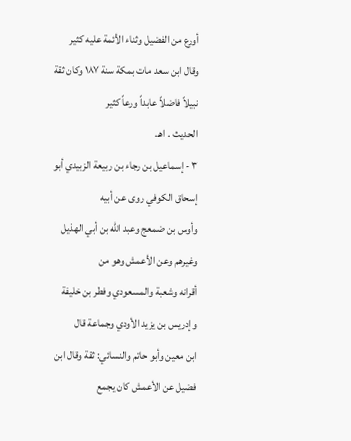أورع من الفضيل وثناء الأئمة عليه كثير
وقال ابن سعد مات بمكة سنة ١٨٧ وكان ثقة نبيلاً فاضلاً عابداً ورعاً كثير
الحدیث . اهـ.
٣ - إسماعيل بن رجاء بن ربيعة الزبيدي أبو إسحاق الكوفي روى عن أبيه
وأوس بن ضمعج وعبد الله بن أبي الهذيل وغيرهم وعن الأعمش وهو من
أقرانه وشعبة والمسعودي وفطر بن خليفة وإدريس بن يزيد الأودي وجماعة قال
ابن معين وأبو حاتم والنسائي: ثقة وقال ابن فضيل عن الأعمش كان يجمع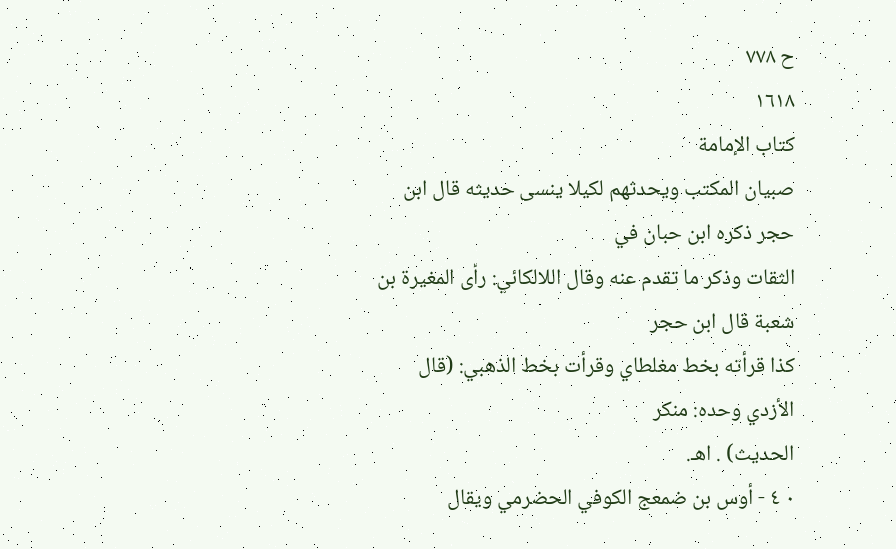ح ٧٧٨
١٦١٨
كتاب الإمامة
صبيان المكتب ويحدثهم لكيلا ينسى حديثه قال ابن حجر ذكره ابن حبان في
الثقات وذكر ما تقدم عنه وقال اللالكائي: رأى المغيرة بن شعبة قال ابن حجر
كذا قرأته بخط مغلطاي وقرأت بخط الذهبي: (قال الأزدي وحده: منكر
الحديث) . اهـ.
٠ ٤ - أوس بن ضمعج الكوفي الحضرمي ويقال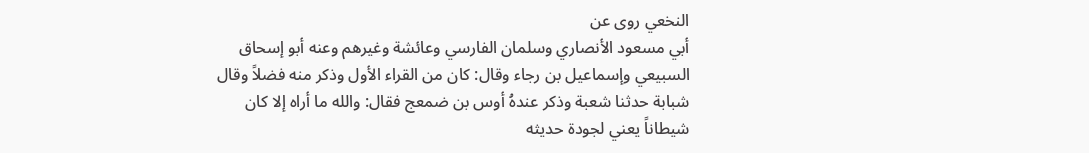النخعي روى عن
أبي مسعود الأنصاري وسلمان الفارسي وعائشة وغيرهم وعنه أبو إسحاق
السبيعي وإسماعيل بن رجاء وقال: كان من القراء الأول وذكر منه فضلاً وقال
شبابة حدثنا شعبة وذكر عندهُ أوس بن ضمعج فقال: والله ما أراه إلا كان
شيطاناً يعني لجودة حديثه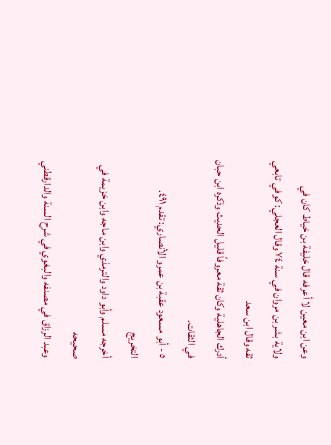وعن ابن معين لا أعرفه قال خليفة بن خياط كان في
ولاية بشر بن مروان في سنة ٧٤ وقال العجلي: كوفي تابعي ثقه وقال ابن سعد
أدرك الجاهلية وكان ثقة معروفاً قليل الحديث وذكره ابن حبان في الثقات.
٥ - أبو مسعود عقبة بن عمرو الأنصاري: تقدم ٤٩١.
التخريج
أخرجه مسلم وأبو داود والترمذي وابن ماجه وابن خزيمة في صحيحه
وعبد الرزاق في مصنفه والبغوي في شرح السنة والدارقطني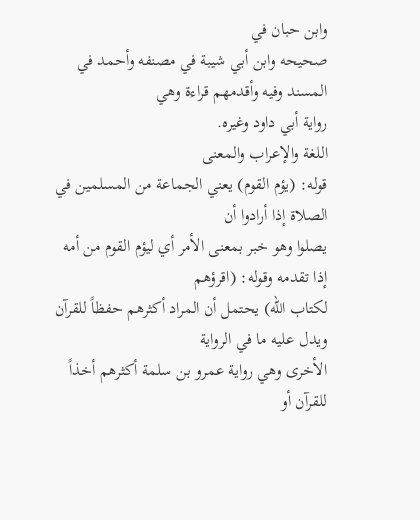وابن حبان في
صحيحه وابن أبي شيبة في مصنفه وأحمد في المسند وفيه وأقدمهم قراءة وهي
رواية أبي داود وغيره.
اللغة والإعراب والمعنى
قوله: (يؤم القوم) يعني الجماعة من المسلمين في الصلاة إذا أرادوا أن
يصلوا وهو خبر بمعنى الأمر أي ليؤم القوم من أمه إذا تقدمه وقوله: (اقرؤهم
لكتاب الله) يحتمل أن المراد أكثرهم حفظاً للقرآن ويدل عليه ما في الرواية
الأخرى وهي رواية عمرو بن سلمة أكثرهم أخذاً للقرآن أو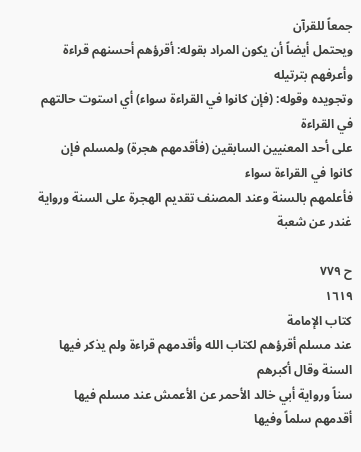جمعاً للقرآن
ويحتمل أيضاً أن يكون المراد بقوله: أقرؤهم أحسنهم قراءة وأعرفهم بترتيله
وتجويده وقوله: (فإن كانوا في القراءة سواء) أي استوت حالتهم في القراءة
على أحد المعنيين السابقين (فأقدمهم هجرة) ولمسلم فإن كانوا في القراءة سواء
فأعلمهم بالسنة وعند المصنف تقديم الهجرة على السنة ورواية غندر عن شعبة

ح ٧٧٩
١٦١٩
كتاب الإمامة
عند مسلم أقرؤهم لكتاب الله وأقدمهم قراءة ولم يذكر فيها السنة وقال أكبرهم
سناً ورواية أبي خالد الأحمر عن الأعمش عند مسلم فيها أقدمهم سلماً وفيها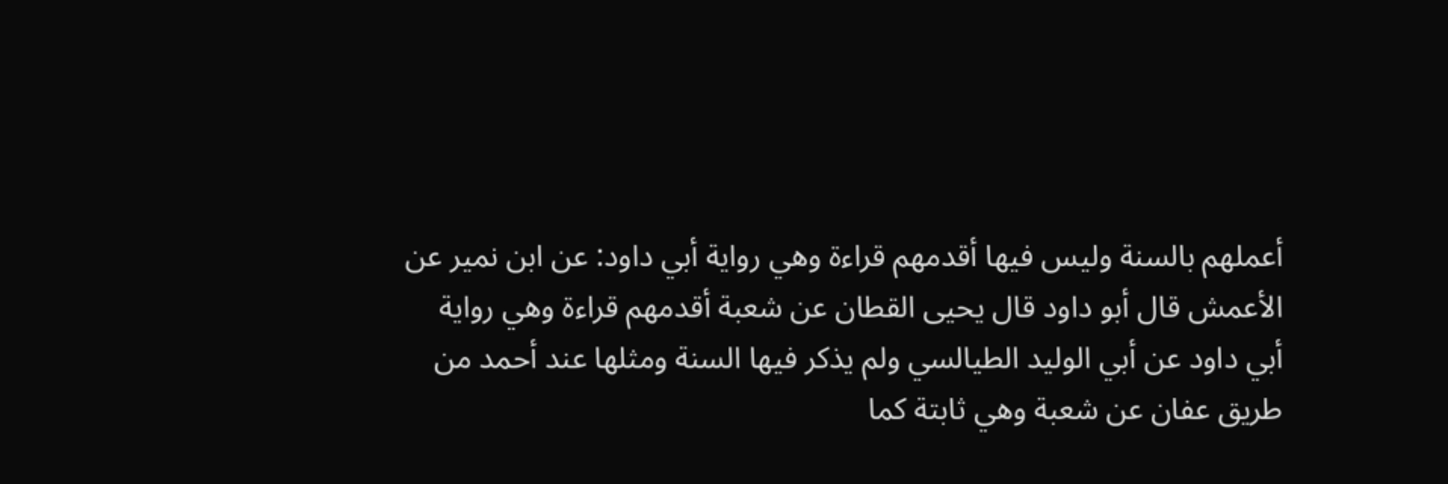أعملهم بالسنة وليس فيها أقدمهم قراءة وهي رواية أبي داود: عن ابن نمير عن
الأعمش قال أبو داود قال يحيى القطان عن شعبة أقدمهم قراءة وهي رواية
أبي داود عن أبي الوليد الطيالسي ولم يذكر فيها السنة ومثلها عند أحمد من
طريق عفان عن شعبة وهي ثابتة كما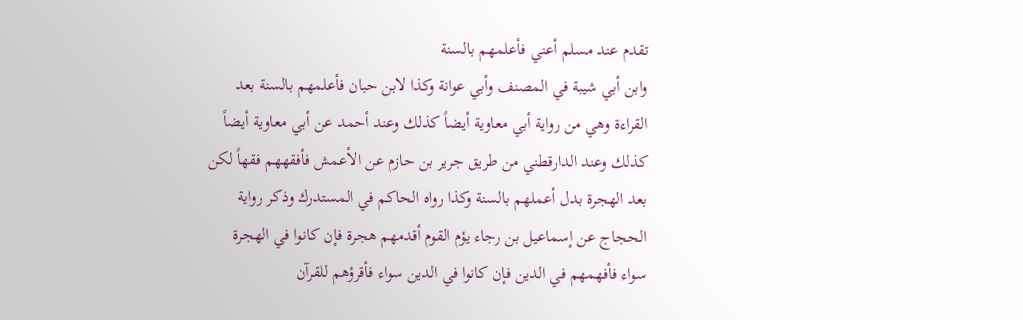تقدم عند مسلم أعني فأعلمهم بالسنة
وابن أبي شيبة في المصنف وأبي عوانة وكذا لابن حبان فأعلمهم بالسنة بعد
القراءة وهي من رواية أبي معاوية أيضاً كذلك وعند أحمد عن أبي معاوية أيضاً
كذلك وعند الدارقطني من طريق جرير بن حازم عن الأعمش فأفقههم فقهاً لكن
بعد الهجرة بدل أعملهم بالسنة وكذا رواه الحاكم في المستدرك وذكر رواية
الحجاج عن إسماعيل بن رجاء يؤم القوم أقدمهم هجرة فإن كانوا في الهجرة
سواء فأفهمهم في الدين فإن كانوا في الدين سواء فأقرؤهم للقرآن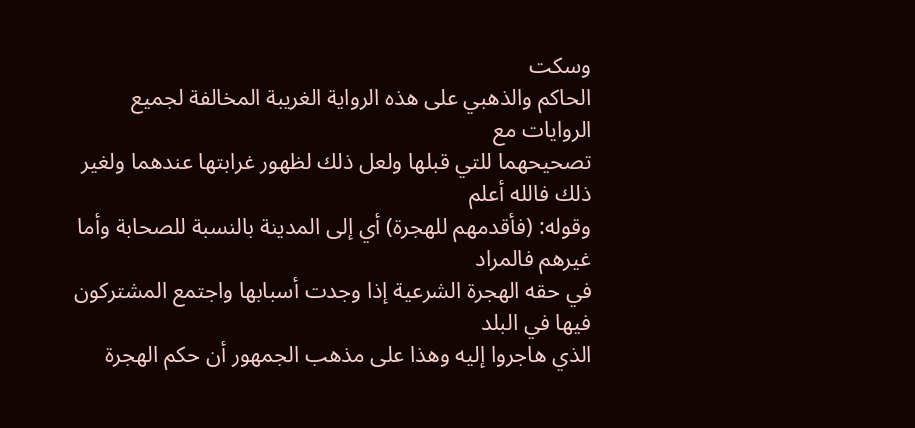وسكت
الحاكم والذهبي على هذه الرواية الغريبة المخالفة لجميع الروايات مع
تصحيحهما للتي قبلها ولعل ذلك لظهور غرابتها عندهما ولغير ذلك فالله أعلم
وقوله: (فأقدمهم للهجرة) أي إلى المدينة بالنسبة للصحابة وأما غيرهم فالمراد
في حقه الهجرة الشرعية إذا وجدت أسبابها واجتمع المشتركون فيها في البلد
الذي هاجروا إليه وهذا على مذهب الجمهور أن حكم الهجرة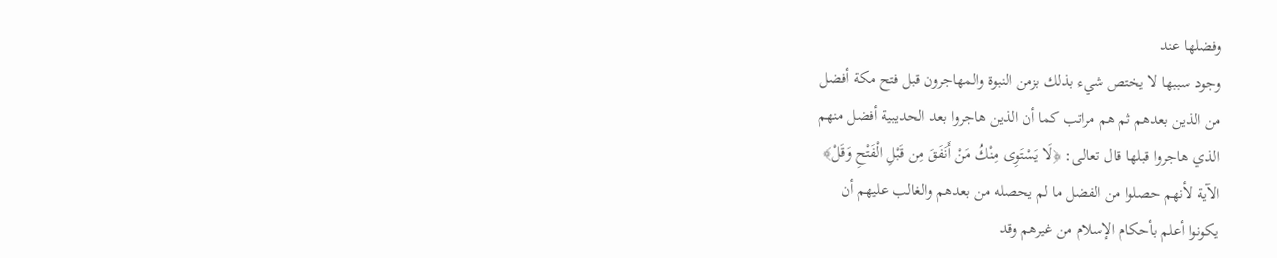وفضلها عند
وجود سببها لا يختص شيء بذلك بزمن النبوة والمهاجرون قبل فتح مكة أفضل
من الذين بعدهم ثم هم مراتب كما أن الذين هاجروا بعد الحديبية أفضل منهم
الذي هاجروا قبلها قال تعالى: ﴿لَا يَسْتَوِى مِنْكُ مَنْ أَنَفَقَ مِن قَبْلِ الْفَتْحِ وَقَلْ﴾
الآية لأنهم حصلوا من الفضل ما لم يحصله من بعدهم والغالب عليهم أن
يكونوا أعلم بأحكام الإسلام من غيرهم وقد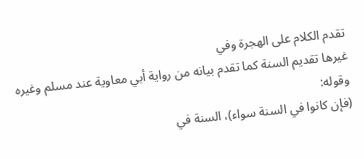تقدم الكلام على الهجرة وفي
غيرها تقديم السنة كما تقدم بيانه من رواية أبي معاوية عند مسلم وغيره وقوله:
(فإن كانوا في السنة سواء)، السنة في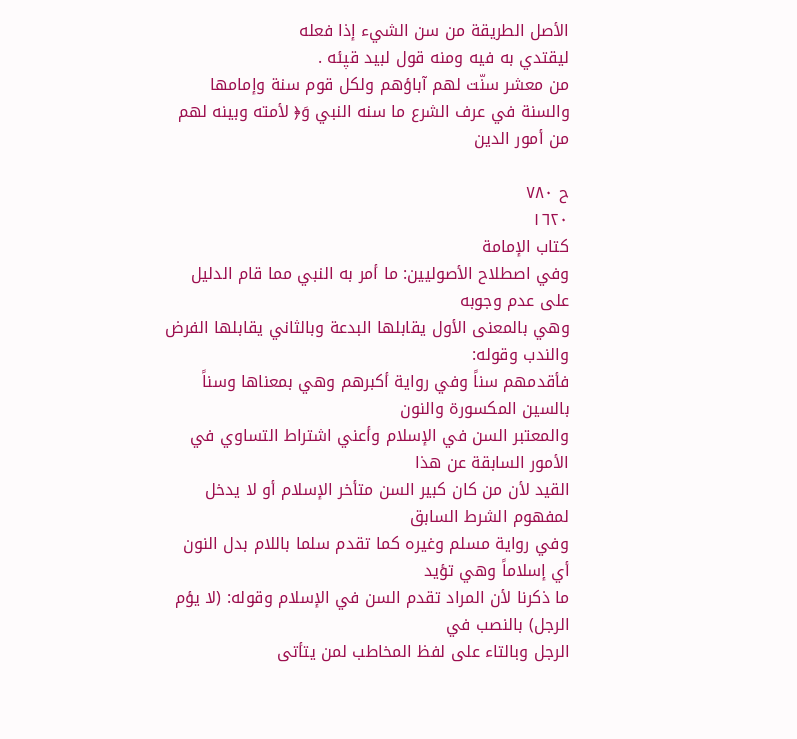الأصل الطريقة من سن الشيء إذا فعله
لیقتدي به فيه ومنه قول لبيد قپئه .
من معشر سنّت لهم آباؤهم ولكل قوم سنة وإمامها
والسنة في عرف الشرع ما سنه النبي وَ﴿ لأمته وبينه لهم من أمور الدين

ح ٧٨٠
١٦٢٠
كتاب الإمامة
وفي اصطلاح الأصوليين: ما أمر به النبي مما قام الدليل على عدم وجوبه
وهي بالمعنى الأول يقابلها البدعة وبالثاني يقابلها الفرض والندب وقوله:
فأقدمهم سناً وفي رواية أكبرهم وهي بمعناها وسناً بالسين المكسورة والنون
والمعتبر السن في الإسلام وأعني اشتراط التساوي في الأمور السابقة عن هذا
القيد لأن من كان كبير السن متأخر الإسلام أو لا يدخل لمفهوم الشرط السابق
وفي رواية مسلم وغيره كما تقدم سلما باللام بدل النون أي إسلاماً وهي تؤيد
ما ذكرنا لأن المراد تقدم السن في الإسلام وقوله: (لا يؤم الرجل) بالنصب في
الرجل وبالتاء على لفظ المخاطب لمن يتأتى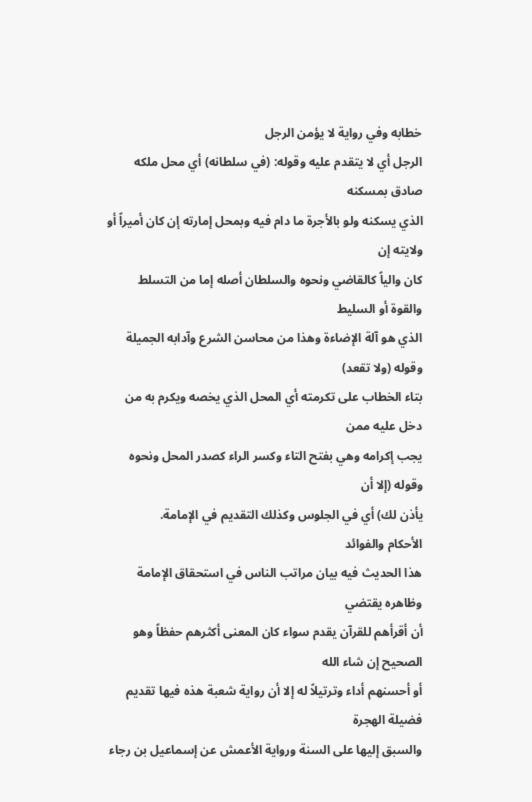خطابه وفي رواية لا يؤمن الرجل
الرجل أي لا يتقدم عليه وقوله: (في سلطانه) أي محل ملكه صادق بمسكنه
الذي يسكنه ولو بالأجرة ما دام فيه وبمحل إمارته إن كان أميراً أو ولايته إن
كان والياً كالقاضي ونحوه والسلطان أصله إما من التسلط والقوة أو السليط
الذي هو آلة الإضاءة وهذا من محاسن الشرع وآدابه الجميلة وقوله (ولا تقعد)
بتاء الخطاب على تكرمته أي المحل الذي يخصه ويكرم به من دخل عليه ممن
يجب إكرامه وهي بفتح التاء وكسر الراء كصدر المحل ونحوه وقوله (إلا أن
يأذن لك) أي في الجلوس وكذلك التقديم في الإمامة.
الأحكام والفوائد
هذا الحديث فيه بيان مراتب الناس في استحقاق الإمامة وظاهره يقتضي
أن أقرأهم للقرآن يقدم سواء كان المعنى أكثرهم حفظاً وهو الصحيح إن شاء الله
أو أحسنهم أداء وترتيلاً له إلا أن رواية شعبة هذه فيها تقديم فضيلة الهجرة
والسبق إليها على السنة ورواية الأعمش عن إسماعيل بن رجاء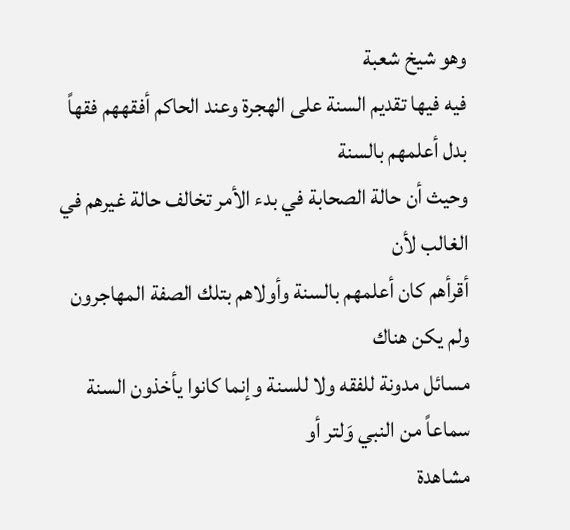وهو شيخ شعبة
فيه فيها تقديم السنة على الهجرة وعند الحاكم أفقههم فقهاً بدل أعلمهم بالسنة
وحيث أن حالة الصحابة في بدء الأمر تخالف حالة غيرهم في الغالب لأن
أقرأهم كان أعلمهم بالسنة وأولاهم بتلك الصفة المهاجرون ولم يكن هناك
مسائل مدونة للفقه ولا للسنة وإنما كانوا يأخذون السنة سماعاً من النبي وَلتر أو
مشاهدة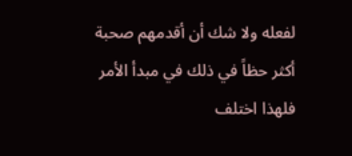لفعله ولا شك أن أقدمهم صحبة أكثر حظاً في ذلك في مبدأ الأمر
فلهذا اختلف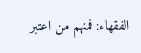الفقهاء: فمنهم من اعتبر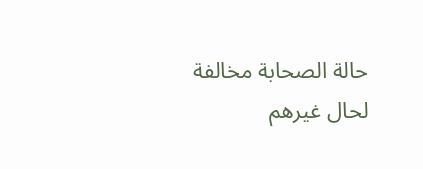حالة الصحابة مخالفة لحال غيرهم